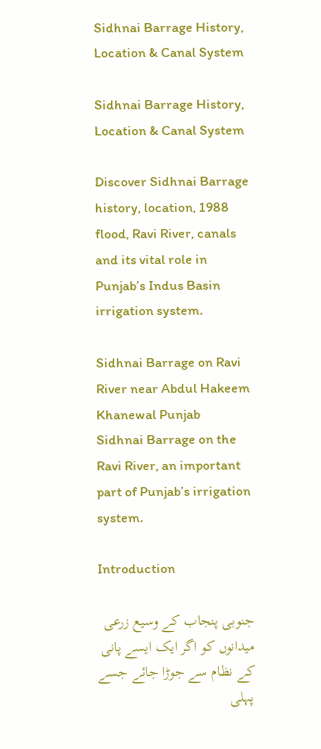Sidhnai Barrage History, Location & Canal System

Sidhnai Barrage History, Location & Canal System

Discover Sidhnai Barrage history, location, 1988 flood, Ravi River, canals and its vital role in Punjab’s Indus Basin irrigation system.

Sidhnai Barrage on Ravi River near Abdul Hakeem Khanewal Punjab
Sidhnai Barrage on the Ravi River, an important part of Punjab’s irrigation system.

Introduction

جنوبی پنجاب کے وسیع زرعی میدانوں کو اگر ایک ایسے پانی کے نظام سے جوڑا جائے جسے پہلی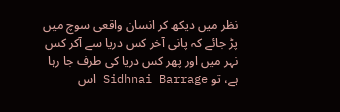نظر میں دیکھ کر انسان واقعی سوچ میں پڑ جائے کہ پانی آخر کس دریا سے آکر کس نہر میں اور پھر کس دریا کی طرف جا رہا ہے، تو Sidhnai Barrage اس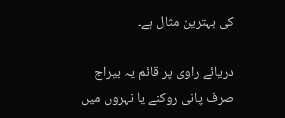کی بہترین مثال ہے۔

دریائے راوی پر قائم یہ بیراج صرف پانی روکنے یا نہروں میں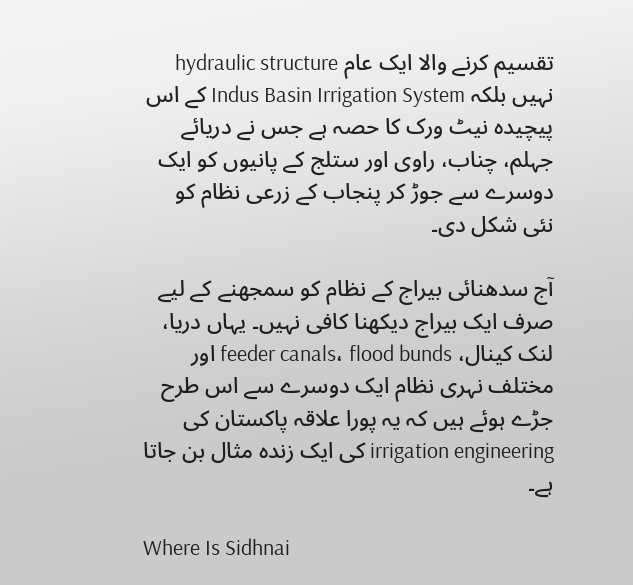تقسیم کرنے والا ایک عام hydraulic structure نہیں بلکہ Indus Basin Irrigation System کے اس پیچیدہ نیٹ ورک کا حصہ ہے جس نے دریائے جہلم، چناب، راوی اور ستلج کے پانیوں کو ایک دوسرے سے جوڑ کر پنجاب کے زرعی نظام کو نئی شکل دی۔

آج سدھنائی بیراج کے نظام کو سمجھنے کے لیے صرف ایک بیراج دیکھنا کافی نہیں۔ یہاں دریا، لنک کینال، feeder canals، flood bunds اور مختلف نہری نظام ایک دوسرے سے اس طرح جڑے ہوئے ہیں کہ یہ پورا علاقہ پاکستان کی irrigation engineering کی ایک زندہ مثال بن جاتا ہے۔

Where Is Sidhnai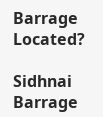Barrage Located?

Sidhnai Barrage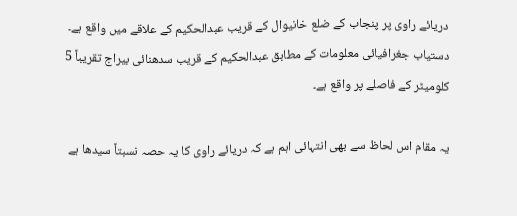دریائے راوی پر پنجاب کے ضلع خانیوال کے قریب عبدالحکیم کے علاقے میں واقع ہے۔ دستیاب جغرافیائی معلومات کے مطابق عبدالحکیم کے قریب سدھنائی بیراج تقریباً 5 کلومیٹر کے فاصلے پر واقع ہے۔

یہ مقام اس لحاظ سے بھی انتہائی اہم ہے کہ دریائے راوی کا یہ حصہ نسبتاً سیدھا ہے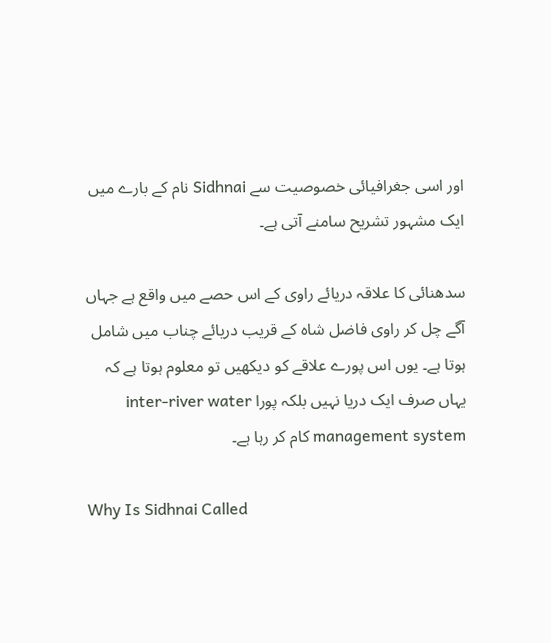اور اسی جغرافیائی خصوصیت سے Sidhnai نام کے بارے میں ایک مشہور تشریح سامنے آتی ہے۔

سدھنائی کا علاقہ دریائے راوی کے اس حصے میں واقع ہے جہاں آگے چل کر راوی فاضل شاہ کے قریب دریائے چناب میں شامل ہوتا ہے۔ یوں اس پورے علاقے کو دیکھیں تو معلوم ہوتا ہے کہ یہاں صرف ایک دریا نہیں بلکہ پورا inter-river water management system کام کر رہا ہے۔

Why Is Sidhnai Called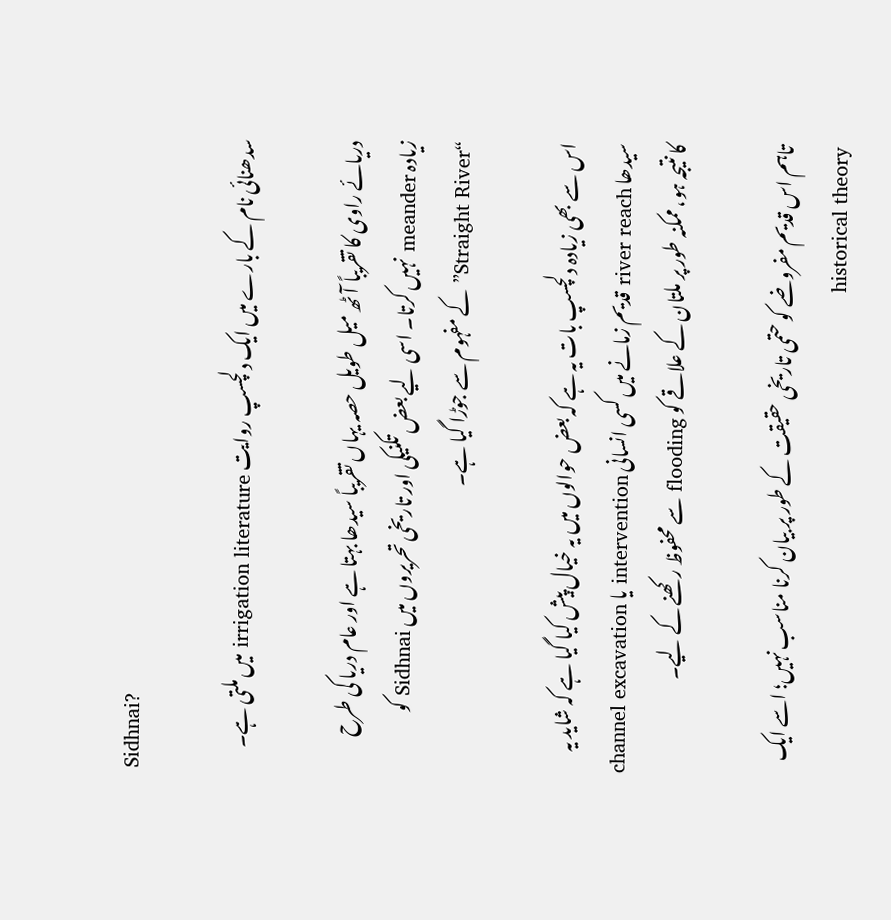Sidhnai?

سدھنائی نام کے بارے میں ایک دلچسپ روایت irrigation literature میں ملتی ہے۔

دریائے راوی کا تقریباً آٹھ میل طویل حصہ یہاں تقریباً سیدھا بہتا ہے اور عام دریا کی طرح زیادہ meander نہیں کرتا۔ اسی لیے بعض تکنیکی اور تاریخی تحریروں میں Sidhnai کو “Straight River” کے مفہوم سے جوڑا گیا ہے۔

اس سے بھی زیادہ دلچسپ بات یہ ہے کہ بعض حوالوں میں یہ خیال پیش کیا گیا ہے کہ شاید یہ سیدھا river reach قدیم زمانے میں کسی انسانی intervention یا channel excavation کا نتیجہ ہو، ممکنہ طور پر ملتان کے علاقے کو flooding سے محفوظ رکھنے کے لیے۔

تاہم اس قدیم مفروضے کو حتمی تاریخی حقیقت کے طور پر بیان کرنا مناسب نہیں؛ اسے ایک historical theory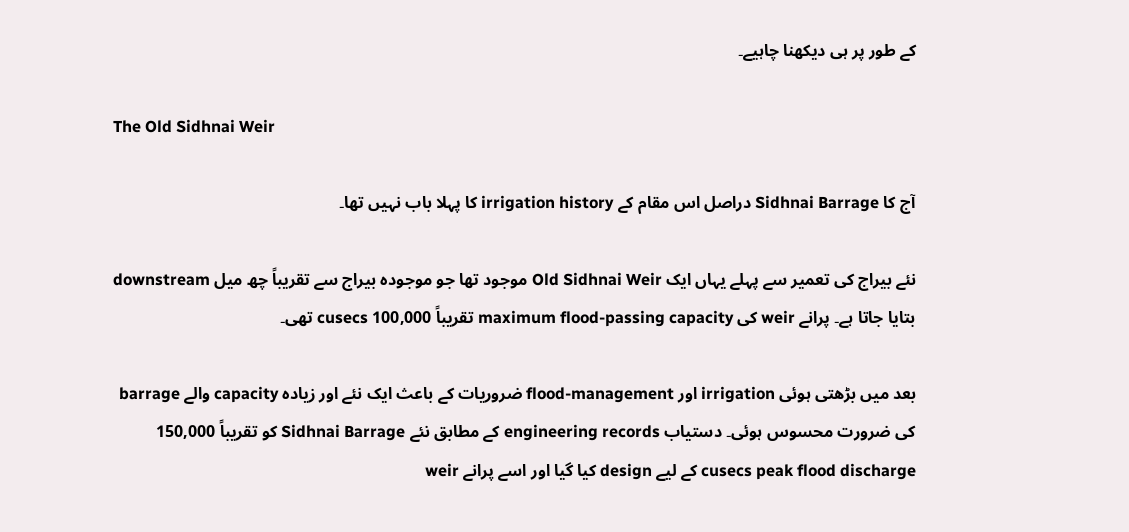کے طور پر ہی دیکھنا چاہیے۔

The Old Sidhnai Weir

آج کا Sidhnai Barrage دراصل اس مقام کے irrigation history کا پہلا باب نہیں تھا۔

نئے بیراج کی تعمیر سے پہلے یہاں ایک Old Sidhnai Weir موجود تھا جو موجودہ بیراج سے تقریباً چھ میل downstream بتایا جاتا ہے۔ پرانے weir کی maximum flood-passing capacity تقریباً 100,000 cusecs تھی۔

بعد میں بڑھتی ہوئی irrigation اور flood-management ضروریات کے باعث ایک نئے اور زیادہ capacity والے barrage کی ضرورت محسوس ہوئی۔ دستیاب engineering records کے مطابق نئے Sidhnai Barrage کو تقریباً 150,000 cusecs peak flood discharge کے لیے design کیا گیا اور اسے پرانے weir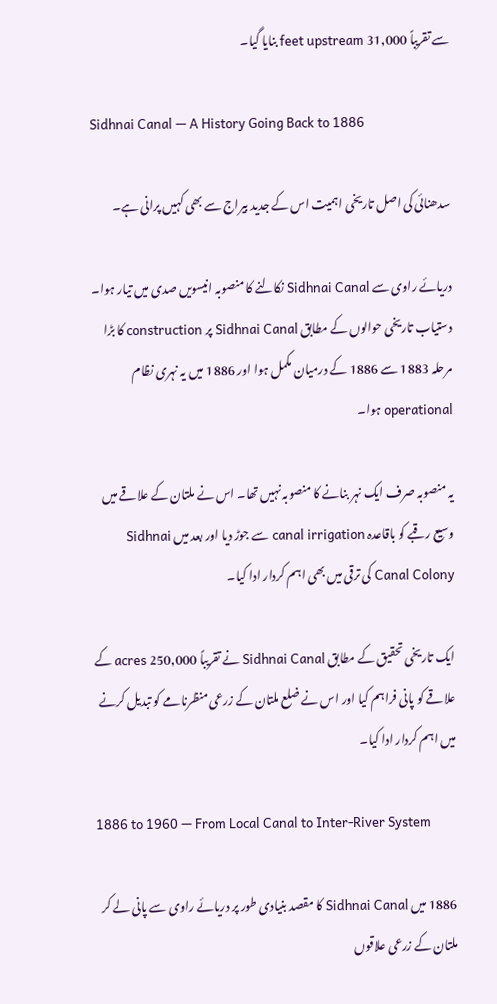سے تقریباً 31,000 feet upstream بنایا گیا۔

Sidhnai Canal — A History Going Back to 1886

سدھنائی کی اصل تاریخی اہمیت اس کے جدید بیراج سے بھی کہیں پرانی ہے۔

دریائے راوی سے Sidhnai Canal نکالنے کا منصوبہ انیسویں صدی میں تیار ہوا۔ دستیاب تاریخی حوالوں کے مطابق Sidhnai Canal پر construction کا بڑا مرحلہ 1883 سے 1886 کے درمیان مکمل ہوا اور 1886 میں یہ نہری نظام operational ہوا۔

یہ منصوبہ صرف ایک نہر بنانے کا منصوبہ نہیں تھا۔ اس نے ملتان کے علاقے میں وسیع رقبے کو باقاعدہ canal irrigation سے جوڑ دیا اور بعد میں Sidhnai Canal Colony کی ترقی میں بھی اہم کردار ادا کیا۔

ایک تاریخی تحقیق کے مطابق Sidhnai Canal نے تقریباً 250,000 acres کے علاقے کو پانی فراہم کیا اور اس نے ضلع ملتان کے زرعی منظرنامے کو تبدیل کرنے میں اہم کردار ادا کیا۔

1886 to 1960 — From Local Canal to Inter-River System

1886 میں Sidhnai Canal کا مقصد بنیادی طور پر دریائے راوی سے پانی لے کر ملتان کے زرعی علاقوں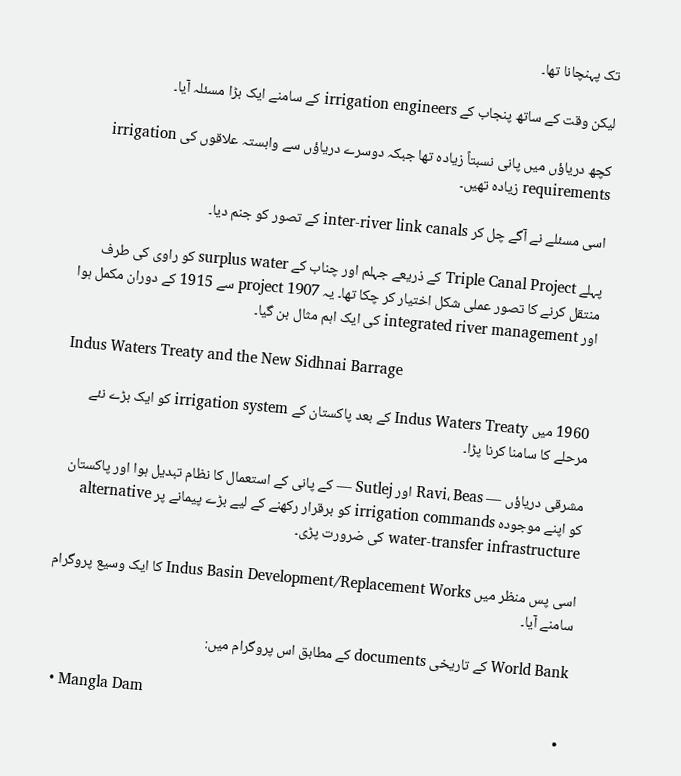تک پہنچانا تھا۔

لیکن وقت کے ساتھ پنجاب کے irrigation engineers کے سامنے ایک بڑا مسئلہ آیا۔

کچھ دریاؤں میں پانی نسبتاً زیادہ تھا جبکہ دوسرے دریاؤں سے وابستہ علاقوں کی irrigation requirements زیادہ تھیں۔

اسی مسئلے نے آگے چل کر inter-river link canals کے تصور کو جنم دیا۔

پہلے Triple Canal Project کے ذریعے جہلم اور چناب کے surplus water کو راوی کی طرف منتقل کرنے کا تصور عملی شکل اختیار کر چکا تھا۔ یہ project 1907 سے 1915 کے دوران مکمل ہوا اور integrated river management کی ایک اہم مثال بن گیا۔

Indus Waters Treaty and the New Sidhnai Barrage

1960 میں Indus Waters Treaty کے بعد پاکستان کے irrigation system کو ایک بڑے نئے مرحلے کا سامنا کرنا پڑا۔

مشرقی دریاؤں — Ravi، Beas اور Sutlej — کے پانی کے استعمال کا نظام تبدیل ہوا اور پاکستان کو اپنے موجودہ irrigation commands کو برقرار رکھنے کے لیے بڑے پیمانے پر alternative water-transfer infrastructure کی ضرورت پڑی۔

اسی پس منظر میں Indus Basin Development/Replacement Works کا ایک وسیع پروگرام سامنے آیا۔

World Bank کے تاریخی documents کے مطابق اس پروگرام میں:

  • Mangla Dam
  •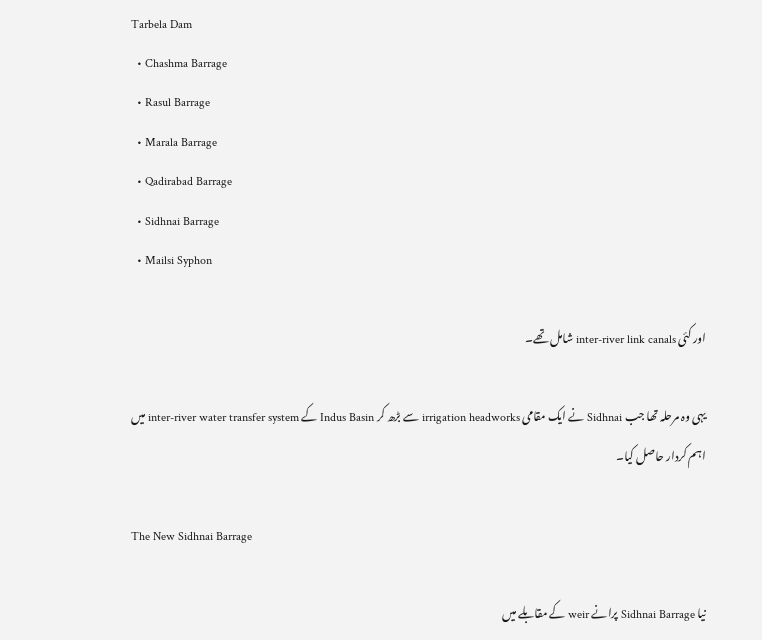Tarbela Dam
  • Chashma Barrage
  • Rasul Barrage
  • Marala Barrage
  • Qadirabad Barrage
  • Sidhnai Barrage
  • Mailsi Syphon

اور کئی inter-river link canals شامل تھے۔

یہی وہ مرحلہ تھا جب Sidhnai نے ایک مقامی irrigation headworks سے بڑھ کر Indus Basin کے inter-river water transfer system میں اہم کردار حاصل کیا۔

The New Sidhnai Barrage

نیا Sidhnai Barrage پرانے weir کے مقابلے میں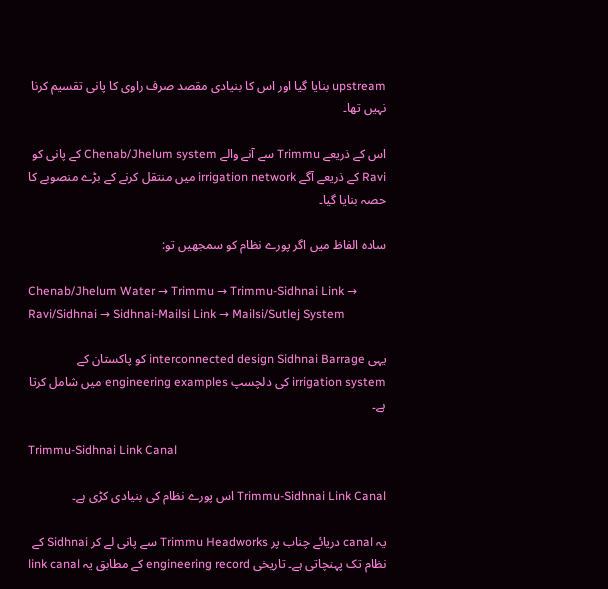upstream بنایا گیا اور اس کا بنیادی مقصد صرف راوی کا پانی تقسیم کرنا نہیں تھا۔

اس کے ذریعے Trimmu سے آنے والے Chenab/Jhelum system کے پانی کو Ravi کے ذریعے آگے irrigation network میں منتقل کرنے کے بڑے منصوبے کا حصہ بنایا گیا۔

سادہ الفاظ میں اگر پورے نظام کو سمجھیں تو:

Chenab/Jhelum Water → Trimmu → Trimmu-Sidhnai Link → Ravi/Sidhnai → Sidhnai-Mailsi Link → Mailsi/Sutlej System

یہی interconnected design Sidhnai Barrage کو پاکستان کے irrigation system کی دلچسپ engineering examples میں شامل کرتا ہے۔

Trimmu-Sidhnai Link Canal

Trimmu-Sidhnai Link Canal اس پورے نظام کی بنیادی کڑی ہے۔

یہ canal دریائے چناب پر Trimmu Headworks سے پانی لے کر Sidhnai کے نظام تک پہنچاتی ہے۔ تاریخی engineering record کے مطابق یہ link canal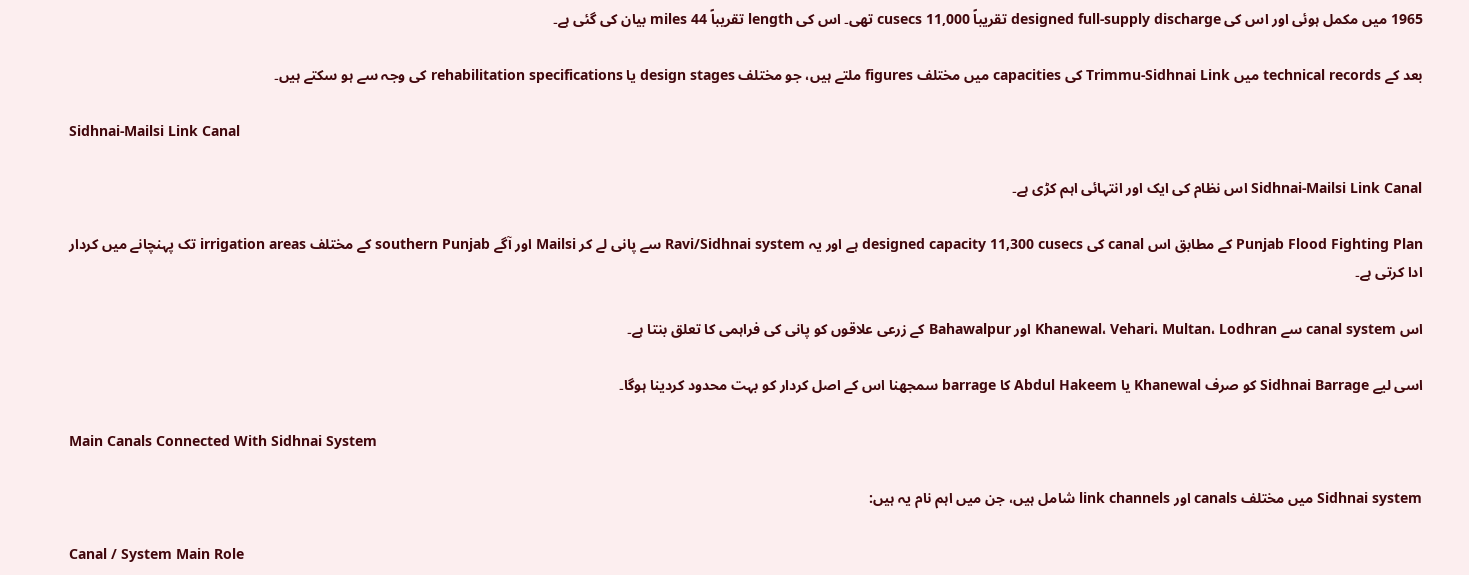1965 میں مکمل ہوئی اور اس کی designed full-supply discharge تقریباً 11,000 cusecs تھی۔ اس کی length تقریباً 44 miles بیان کی گئی ہے۔

بعد کے technical records میں Trimmu-Sidhnai Link کی capacities میں مختلف figures ملتے ہیں، جو مختلف design stages یا rehabilitation specifications کی وجہ سے ہو سکتے ہیں۔

Sidhnai-Mailsi Link Canal

Sidhnai-Mailsi Link Canal اس نظام کی ایک اور انتہائی اہم کڑی ہے۔

Punjab Flood Fighting Plan کے مطابق اس canal کی designed capacity 11,300 cusecs ہے اور یہ Ravi/Sidhnai system سے پانی لے کر Mailsi اور آگے southern Punjab کے مختلف irrigation areas تک پہنچانے میں کردار ادا کرتی ہے۔

اس canal system سے Khanewal، Vehari، Multan، Lodhran اور Bahawalpur کے زرعی علاقوں کو پانی کی فراہمی کا تعلق بنتا ہے۔

اسی لیے Sidhnai Barrage کو صرف Khanewal یا Abdul Hakeem کا barrage سمجھنا اس کے اصل کردار کو بہت محدود کردینا ہوگا۔

Main Canals Connected With Sidhnai System

Sidhnai system میں مختلف canals اور link channels شامل ہیں، جن میں اہم نام یہ ہیں:

Canal / System Main Role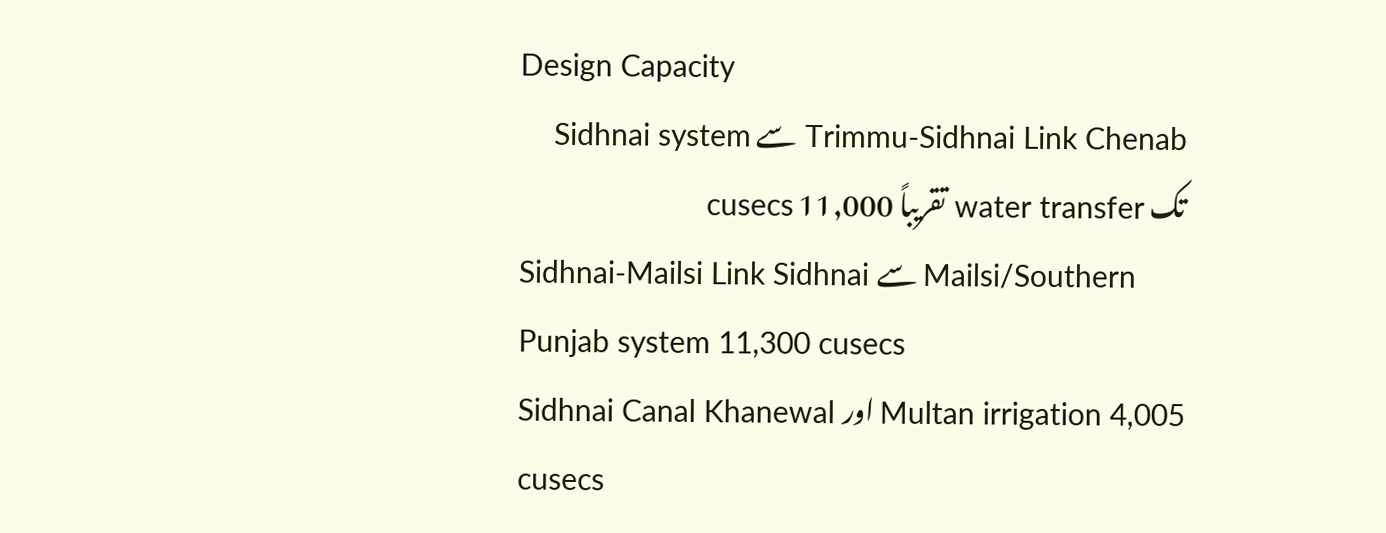Design Capacity
Trimmu-Sidhnai Link Chenab سے Sidhnai system تک water transfer تقریباً 11,000 cusecs
Sidhnai-Mailsi Link Sidhnai سے Mailsi/Southern Punjab system 11,300 cusecs
Sidhnai Canal Khanewal اور Multan irrigation 4,005 cusecs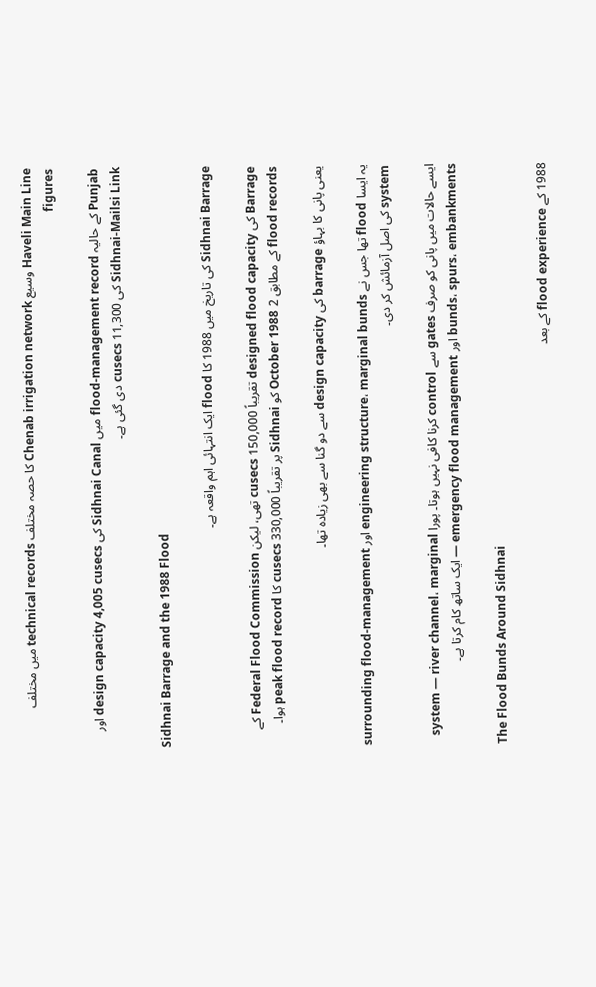Haveli Main Line وسیع Chenab irrigation network کا حصہ مختلف technical records میں مختلف figures

Punjab کے حالیہ flood-management record میں Sidhnai Canal کی design capacity 4,005 cusecs اور Sidhnai-Mailsi Link کی 11,300 cusecs دی گئی ہے۔

Sidhnai Barrage and the 1988 Flood

Sidhnai Barrage کی تاریخ میں 1988 کا flood ایک انتہائی اہم واقعہ ہے۔

Barrage کی designed flood capacity تقریباً 150,000 cusecs تھی، لیکن Federal Flood Commission کے flood records کے مطابق 2 October 1988 کو Sidhnai پر تقریباً 330,000 cusecs کا peak flood record ہوا۔

یعنی پانی کا بہاؤ barrage کی design capacity سے دو گنا سے بھی زیادہ تھا۔

یہ ایسا flood تھا جس نے engineering structure، marginal bunds اور surrounding flood-management system کی اصل آزمائش کر دی۔

ایسے حالات میں پانی کو صرف gates سے control کرنا کافی نہیں ہوتا۔ پورا system — river channel، marginal bunds، spurs، embankments اور emergency flood management — ایک ساتھ کام کرتا ہے۔

The Flood Bunds Around Sidhnai

1988 کے flood experience کے بعد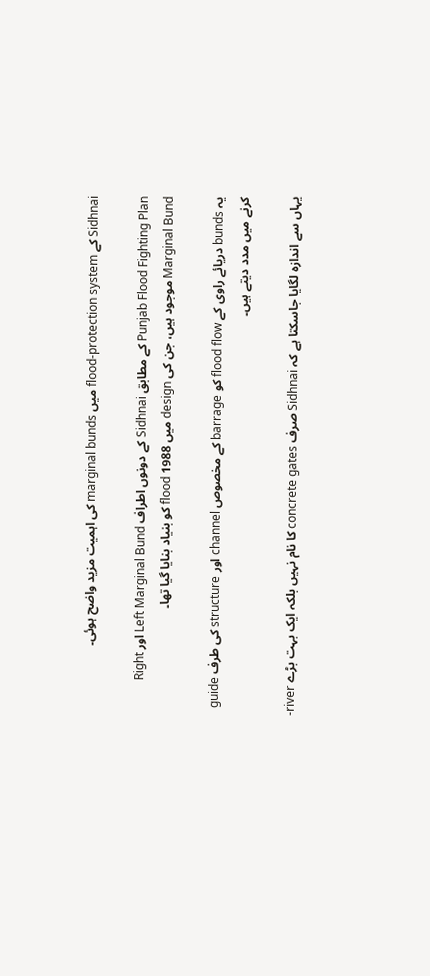Sidhnai کے flood-protection system میں marginal bunds کی اہمیت مزید واضح ہوئی۔

Punjab Flood Fighting Plan کے مطابق Sidhnai کے دونوں اطراف Left Marginal Bund اور Right Marginal Bund موجود ہیں، جن کی design میں 1988 flood کو بنیاد بنایا گیا تھا۔

یہ bunds دریائے راوی کے flood flow کو barrage کے مخصوص channel اور structure کی طرف guide کرنے میں مدد دیتے ہیں۔

یہاں سے اندازہ لگایا جاسکتا ہے کہ Sidhnai صرف concrete gates کا نام نہیں بلکہ ایک بہت بڑے river-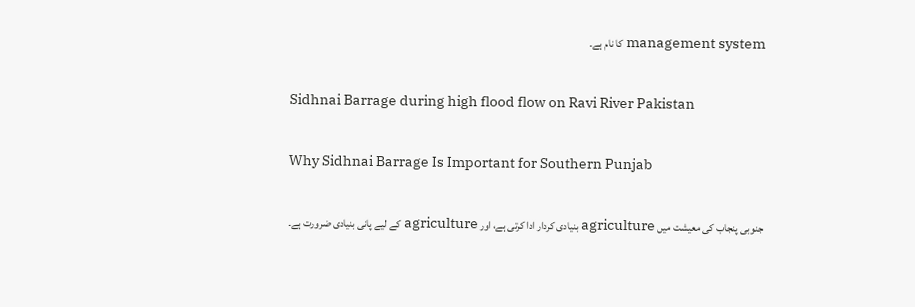management system کا نام ہے۔

Sidhnai Barrage during high flood flow on Ravi River Pakistan

Why Sidhnai Barrage Is Important for Southern Punjab

جنوبی پنجاب کی معیشت میں agriculture بنیادی کردار ادا کرتی ہے، اور agriculture کے لیے پانی بنیادی ضرورت ہے۔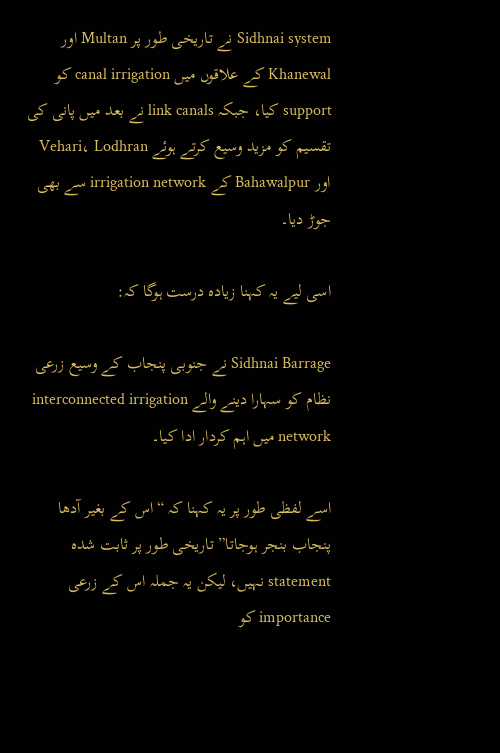Sidhnai system نے تاریخی طور پر Multan اور Khanewal کے علاقوں میں canal irrigation کو support کیا، جبکہ link canals نے بعد میں پانی کی تقسیم کو مزید وسیع کرتے ہوئے Vehari، Lodhran اور Bahawalpur کے irrigation network سے بھی جوڑ دیا۔

اسی لیے یہ کہنا زیادہ درست ہوگا کہ:

Sidhnai Barrage نے جنوبی پنجاب کے وسیع زرعی نظام کو سہارا دینے والے interconnected irrigation network میں اہم کردار ادا کیا۔

اسے لفظی طور پر یہ کہنا کہ “اس کے بغیر آدھا پنجاب بنجر ہوجاتا” تاریخی طور پر ثابت شدہ statement نہیں، لیکن یہ جملہ اس کے زرعی importance کو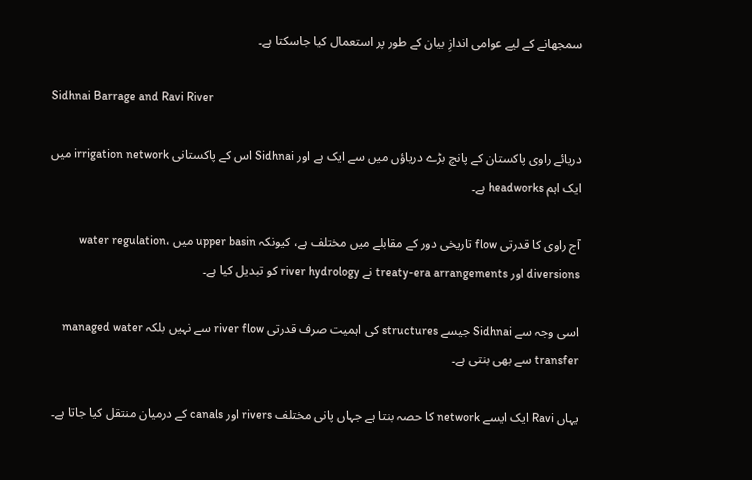سمجھانے کے لیے عوامی اندازِ بیان کے طور پر استعمال کیا جاسکتا ہے۔

Sidhnai Barrage and Ravi River

دریائے راوی پاکستان کے پانچ بڑے دریاؤں میں سے ایک ہے اور Sidhnai اس کے پاکستانی irrigation network میں ایک اہم headworks ہے۔

آج راوی کا قدرتی flow تاریخی دور کے مقابلے میں مختلف ہے، کیونکہ upper basin میں water regulation، diversions اور treaty-era arrangements نے river hydrology کو تبدیل کیا ہے۔

اسی وجہ سے Sidhnai جیسے structures کی اہمیت صرف قدرتی river flow سے نہیں بلکہ managed water transfer سے بھی بنتی ہے۔

یہاں Ravi ایک ایسے network کا حصہ بنتا ہے جہاں پانی مختلف rivers اور canals کے درمیان منتقل کیا جاتا ہے۔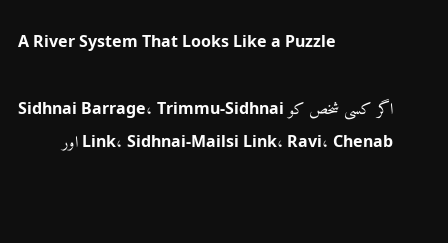A River System That Looks Like a Puzzle

اگر کسی شخص کو Sidhnai Barrage، Trimmu-Sidhnai Link، Sidhnai-Mailsi Link، Ravi، Chenab اور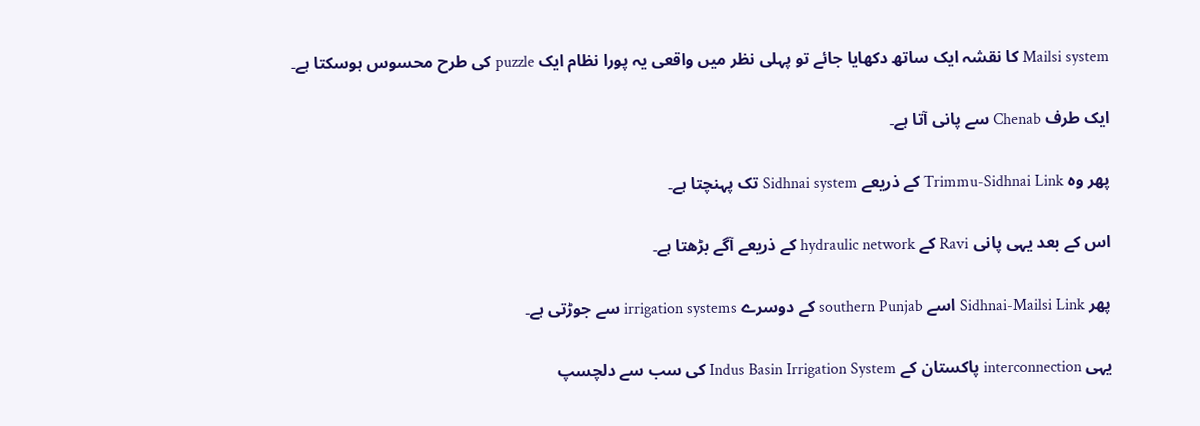Mailsi system کا نقشہ ایک ساتھ دکھایا جائے تو پہلی نظر میں واقعی یہ پورا نظام ایک puzzle کی طرح محسوس ہوسکتا ہے۔

ایک طرف Chenab سے پانی آتا ہے۔

پھر وہ Trimmu-Sidhnai Link کے ذریعے Sidhnai system تک پہنچتا ہے۔

اس کے بعد یہی پانی Ravi کے hydraulic network کے ذریعے آگے بڑھتا ہے۔

پھر Sidhnai-Mailsi Link اسے southern Punjab کے دوسرے irrigation systems سے جوڑتی ہے۔

یہی interconnection پاکستان کے Indus Basin Irrigation System کی سب سے دلچسپ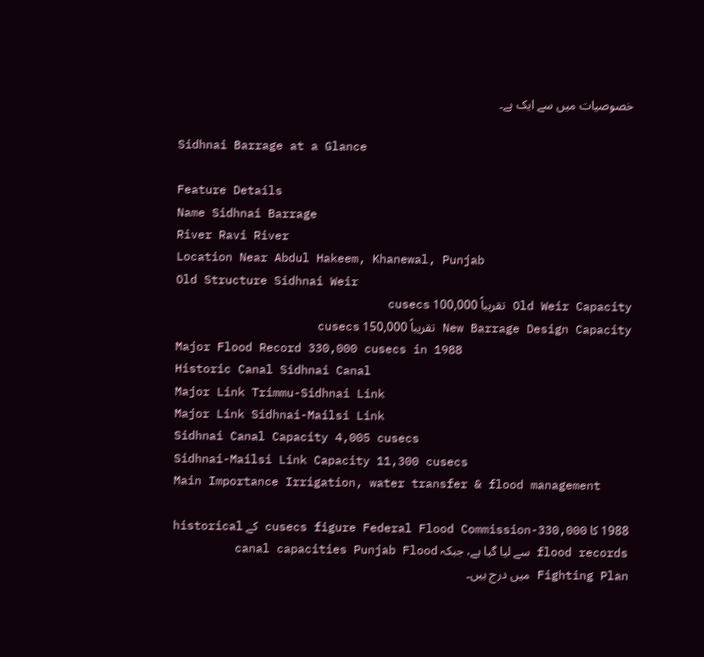خصوصیات میں سے ایک ہے۔

Sidhnai Barrage at a Glance

Feature Details
Name Sidhnai Barrage
River Ravi River
Location Near Abdul Hakeem, Khanewal, Punjab
Old Structure Sidhnai Weir
Old Weir Capacity تقریباً 100,000 cusecs
New Barrage Design Capacity تقریباً 150,000 cusecs
Major Flood Record 330,000 cusecs in 1988
Historic Canal Sidhnai Canal
Major Link Trimmu-Sidhnai Link
Major Link Sidhnai-Mailsi Link
Sidhnai Canal Capacity 4,005 cusecs
Sidhnai-Mailsi Link Capacity 11,300 cusecs
Main Importance Irrigation, water transfer & flood management

1988 کا 330,000-cusecs figure Federal Flood Commission کے historical flood records سے لیا گیا ہے، جبکہ canal capacities Punjab Flood Fighting Plan میں درج ہیں۔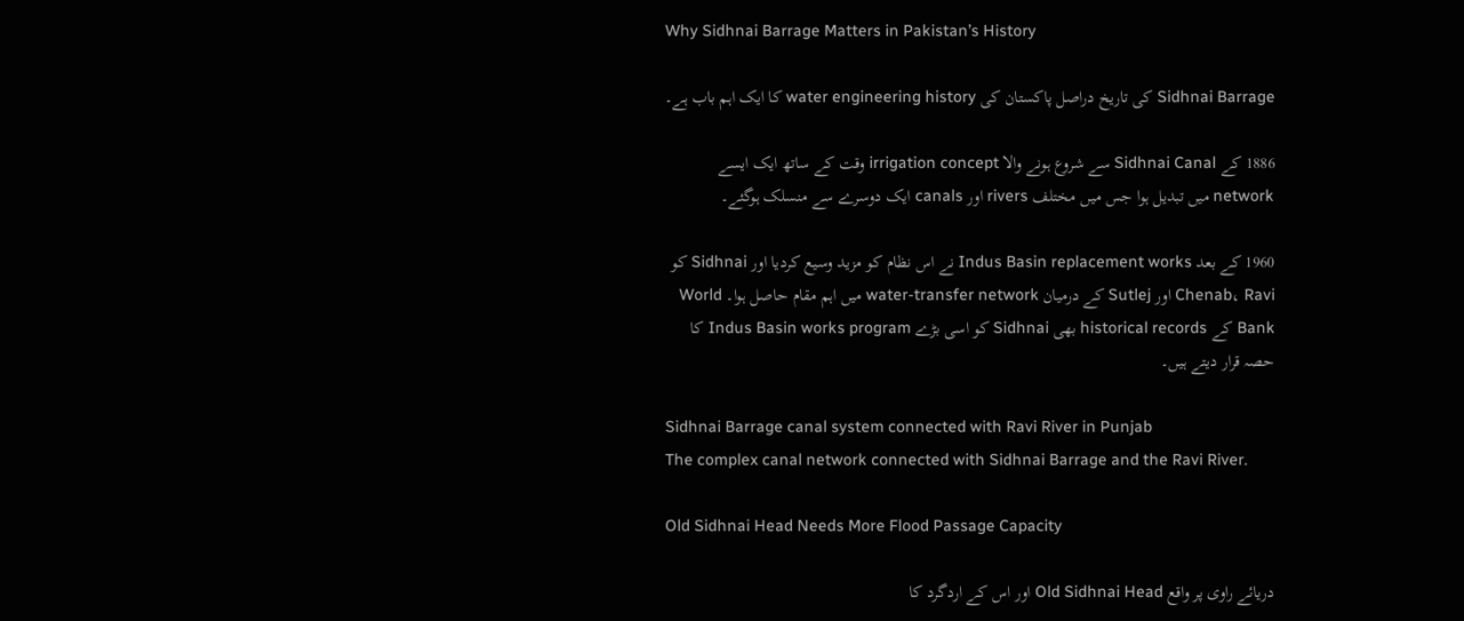Why Sidhnai Barrage Matters in Pakistan’s History

Sidhnai Barrage کی تاریخ دراصل پاکستان کی water engineering history کا ایک اہم باب ہے۔

1886 کے Sidhnai Canal سے شروع ہونے والا irrigation concept وقت کے ساتھ ایک ایسے network میں تبدیل ہوا جس میں مختلف rivers اور canals ایک دوسرے سے منسلک ہوگئے۔

1960 کے بعد Indus Basin replacement works نے اس نظام کو مزید وسیع کردیا اور Sidhnai کو Chenab، Ravi اور Sutlej کے درمیان water-transfer network میں اہم مقام حاصل ہوا۔ World Bank کے historical records بھی Sidhnai کو اسی بڑے Indus Basin works program کا حصہ قرار دیتے ہیں۔

Sidhnai Barrage canal system connected with Ravi River in Punjab
The complex canal network connected with Sidhnai Barrage and the Ravi River.

Old Sidhnai Head Needs More Flood Passage Capacity

دریائے راوی پر واقع Old Sidhnai Head اور اس کے اردگرد کا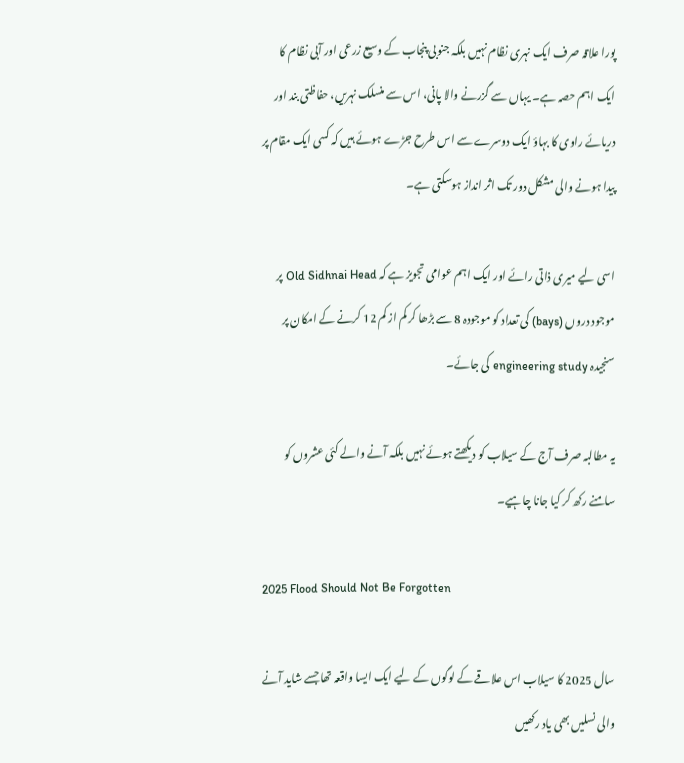پورا علاقہ صرف ایک نہری نظام نہیں بلکہ جنوبی پنجاب کے وسیع زرعی اور آبی نظام کا ایک اہم حصہ ہے۔ یہاں سے گزرنے والا پانی، اس سے منسلک نہریں، حفاظتی بند اور دریائے راوی کا بہاؤ ایک دوسرے سے اس طرح جڑے ہوئے ہیں کہ کسی ایک مقام پر پیدا ہونے والی مشکل دور تک اثر انداز ہوسکتی ہے۔

اسی لیے میری ذاتی رائے اور ایک اہم عوامی تجویز ہے کہ Old Sidhnai Head پر موجود دروں (bays) کی تعداد کو موجودہ 8 سے بڑھا کر کم از کم 12 کرنے کے امکان پر سنجیدہ engineering study کی جائے۔

یہ مطالبہ صرف آج کے سیلاب کو دیکھتے ہوئے نہیں بلکہ آنے والے کئی عشروں کو سامنے رکھ کر کیا جانا چاہیے۔

2025 Flood Should Not Be Forgotten

سال 2025 کا سیلاب اس علاقے کے لوگوں کے لیے ایک ایسا واقعہ تھا جسے شاید آنے والی نسلیں بھی یاد رکھیں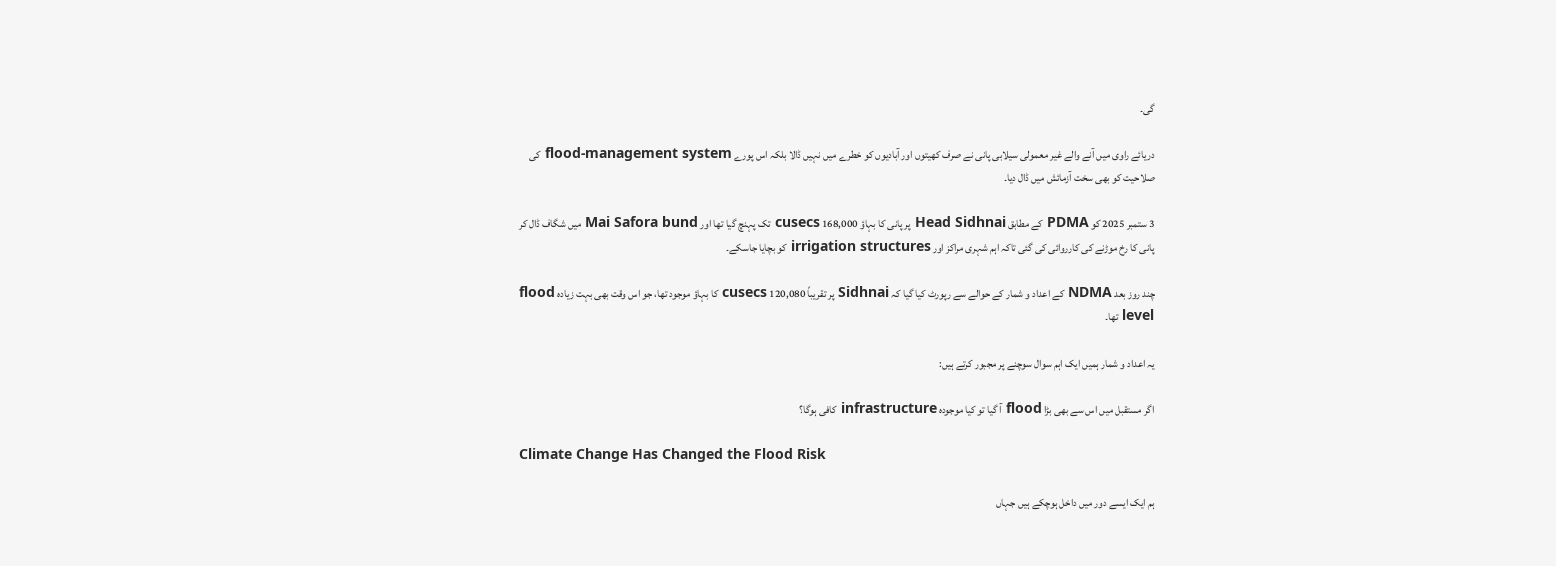گی۔

دریائے راوی میں آنے والے غیر معمولی سیلابی پانی نے صرف کھیتوں اور آبادیوں کو خطرے میں نہیں ڈالا بلکہ اس پورے flood-management system کی صلاحیت کو بھی سخت آزمائش میں ڈال دیا۔

3 ستمبر 2025 کو PDMA کے مطابق Head Sidhnai پر پانی کا بہاؤ 168,000 cusecs تک پہنچ گیا تھا اور Mai Safora bund میں شگاف ڈال کر پانی کا رخ موڑنے کی کارروائی کی گئی تاکہ اہم شہری مراکز اور irrigation structures کو بچایا جاسکے۔

چند روز بعد NDMA کے اعداد و شمار کے حوالے سے رپورٹ کیا گیا کہ Sidhnai پر تقریباً 120,080 cusecs کا بہاؤ موجود تھا، جو اس وقت بھی بہت زیادہ flood level تھا۔

یہ اعداد و شمار ہمیں ایک اہم سوال سوچنے پر مجبور کرتے ہیں:

اگر مستقبل میں اس سے بھی بڑا flood آ گیا تو کیا موجودہ infrastructure کافی ہوگا؟

Climate Change Has Changed the Flood Risk

ہم ایک ایسے دور میں داخل ہوچکے ہیں جہاں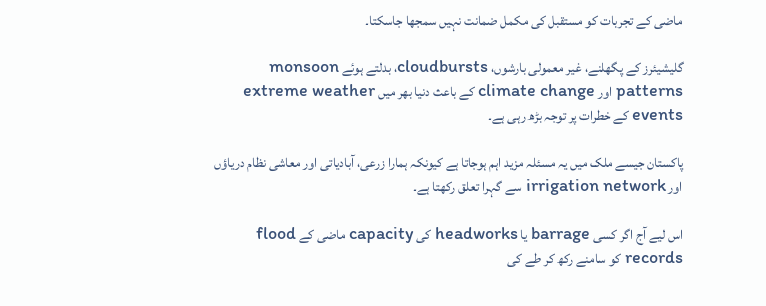ماضی کے تجربات کو مستقبل کی مکمل ضمانت نہیں سمجھا جاسکتا۔

گلیشیئرز کے پگھلنے، غیر معمولی بارشوں، cloudbursts، بدلتے ہوئے monsoon patterns اور climate change کے باعث دنیا بھر میں extreme weather events کے خطرات پر توجہ بڑھ رہی ہے۔

پاکستان جیسے ملک میں یہ مسئلہ مزید اہم ہوجاتا ہے کیونکہ ہمارا زرعی، آبادیاتی اور معاشی نظام دریاؤں اور irrigation network سے گہرا تعلق رکھتا ہے۔

اس لیے آج اگر کسی barrage یا headworks کی capacity ماضی کے flood records کو سامنے رکھ کر طے کی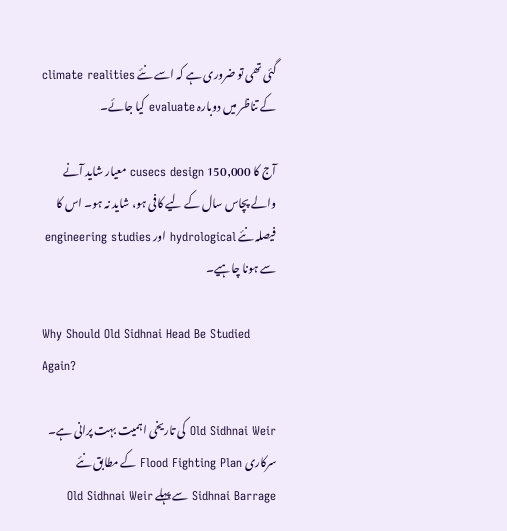گئی تھی تو ضروری ہے کہ اسے نئے climate realities کے تناظر میں دوبارہ evaluate کیا جائے۔

آج کا 150,000 cusecs design معیار شاید آنے والے پچاس سال کے لیے کافی ہو، شاید نہ ہو۔ اس کا فیصلہ نئے hydrological اور engineering studies سے ہونا چاہیے۔

Why Should Old Sidhnai Head Be Studied Again?

Old Sidhnai Weir کی تاریخی اہمیت بہت پرانی ہے۔ سرکاری Flood Fighting Plan کے مطابق نئے Sidhnai Barrage سے پہلے Old Sidhnai Weir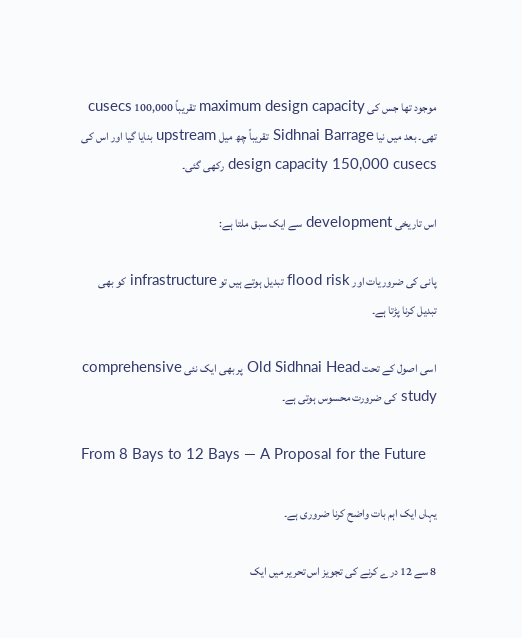موجود تھا جس کی maximum design capacity تقریباً 100,000 cusecs تھی۔ بعد میں نیا Sidhnai Barrage تقریباً چھ میل upstream بنایا گیا اور اس کی design capacity 150,000 cusecs رکھی گئی۔

اس تاریخی development سے ایک سبق ملتا ہے:

پانی کی ضروریات اور flood risk تبدیل ہوتے ہیں تو infrastructure کو بھی تبدیل کرنا پڑتا ہے۔

اسی اصول کے تحت Old Sidhnai Head پر بھی ایک نئی comprehensive study کی ضرورت محسوس ہوتی ہے۔

From 8 Bays to 12 Bays — A Proposal for the Future

یہاں ایک اہم بات واضح کرنا ضروری ہے۔

8 سے 12 درے کرنے کی تجویز اس تحریر میں ایک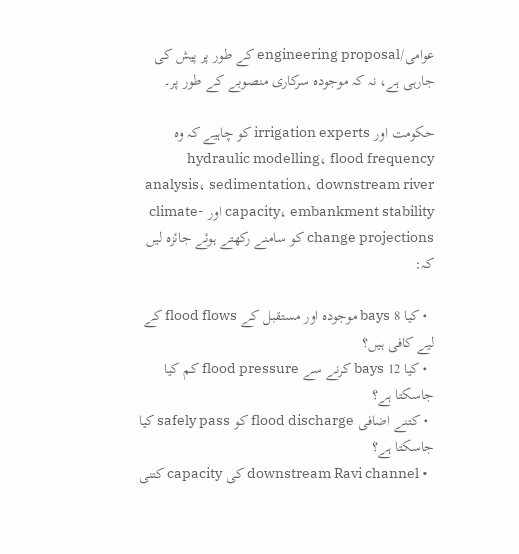عوامی/engineering proposal کے طور پر پیش کی جارہی ہے، نہ کہ موجودہ سرکاری منصوبے کے طور پر۔

حکومت اور irrigation experts کو چاہیے کہ وہ hydraulic modelling، flood frequency analysis، sedimentation، downstream river capacity، embankment stability اور climate-change projections کو سامنے رکھتے ہوئے جائزہ لیں کہ:

  • کیا 8 bays موجودہ اور مستقبل کے flood flows کے لیے کافی ہیں؟
  • کیا 12 bays کرنے سے flood pressure کم کیا جاسکتا ہے؟
  • کتنے اضافی flood discharge کو safely pass کیا جاسکتا ہے؟
  • downstream Ravi channel کی capacity کتنی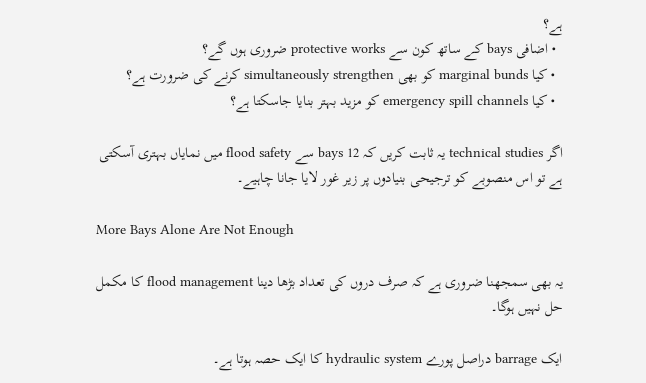ہے؟
  • اضافی bays کے ساتھ کون سے protective works ضروری ہوں گے؟
  • کیا marginal bunds کو بھی simultaneously strengthen کرنے کی ضرورت ہے؟
  • کیا emergency spill channels کو مزید بہتر بنایا جاسکتا ہے؟

اگر technical studies یہ ثابت کریں کہ 12 bays سے flood safety میں نمایاں بہتری آسکتی ہے تو اس منصوبے کو ترجیحی بنیادوں پر زیر غور لایا جانا چاہیے۔

More Bays Alone Are Not Enough

یہ بھی سمجھنا ضروری ہے کہ صرف دروں کی تعداد بڑھا دینا flood management کا مکمل حل نہیں ہوگا۔

ایک barrage دراصل پورے hydraulic system کا ایک حصہ ہوتا ہے۔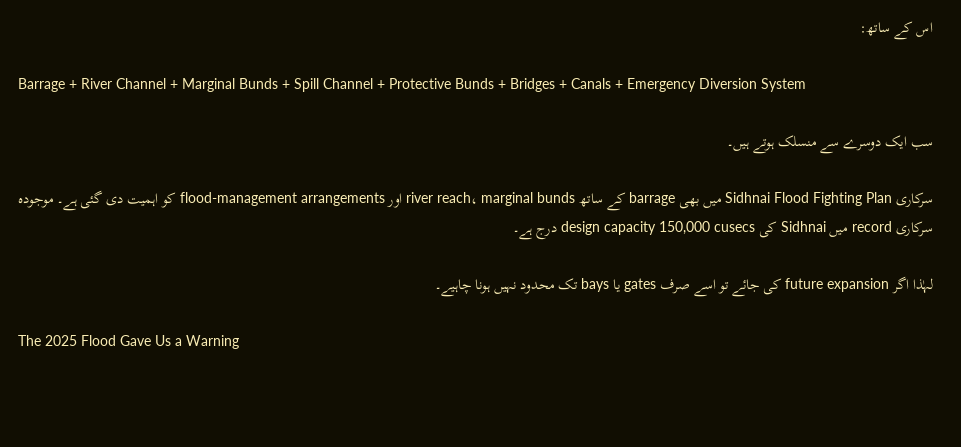اس کے ساتھ:

Barrage + River Channel + Marginal Bunds + Spill Channel + Protective Bunds + Bridges + Canals + Emergency Diversion System

سب ایک دوسرے سے منسلک ہوتے ہیں۔

سرکاری Sidhnai Flood Fighting Plan میں بھی barrage کے ساتھ river reach، marginal bunds اور flood-management arrangements کو اہمیت دی گئی ہے۔ موجودہ سرکاری record میں Sidhnai کی design capacity 150,000 cusecs درج ہے۔

لہٰذا اگر future expansion کی جائے تو اسے صرف gates یا bays تک محدود نہیں ہونا چاہیے۔

The 2025 Flood Gave Us a Warning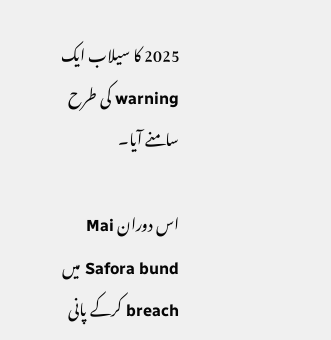2025 کا سیلاب ایک warning کی طرح سامنے آیا۔

اس دوران Mai Safora bund میں breach کرکے پانی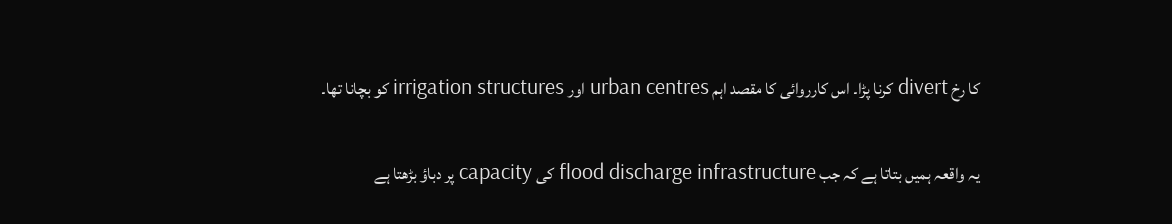کا رخ divert کرنا پڑا۔ اس کارروائی کا مقصد اہم urban centres اور irrigation structures کو بچانا تھا۔

یہ واقعہ ہمیں بتاتا ہے کہ جب flood discharge infrastructure کی capacity پر دباؤ بڑھتا ہے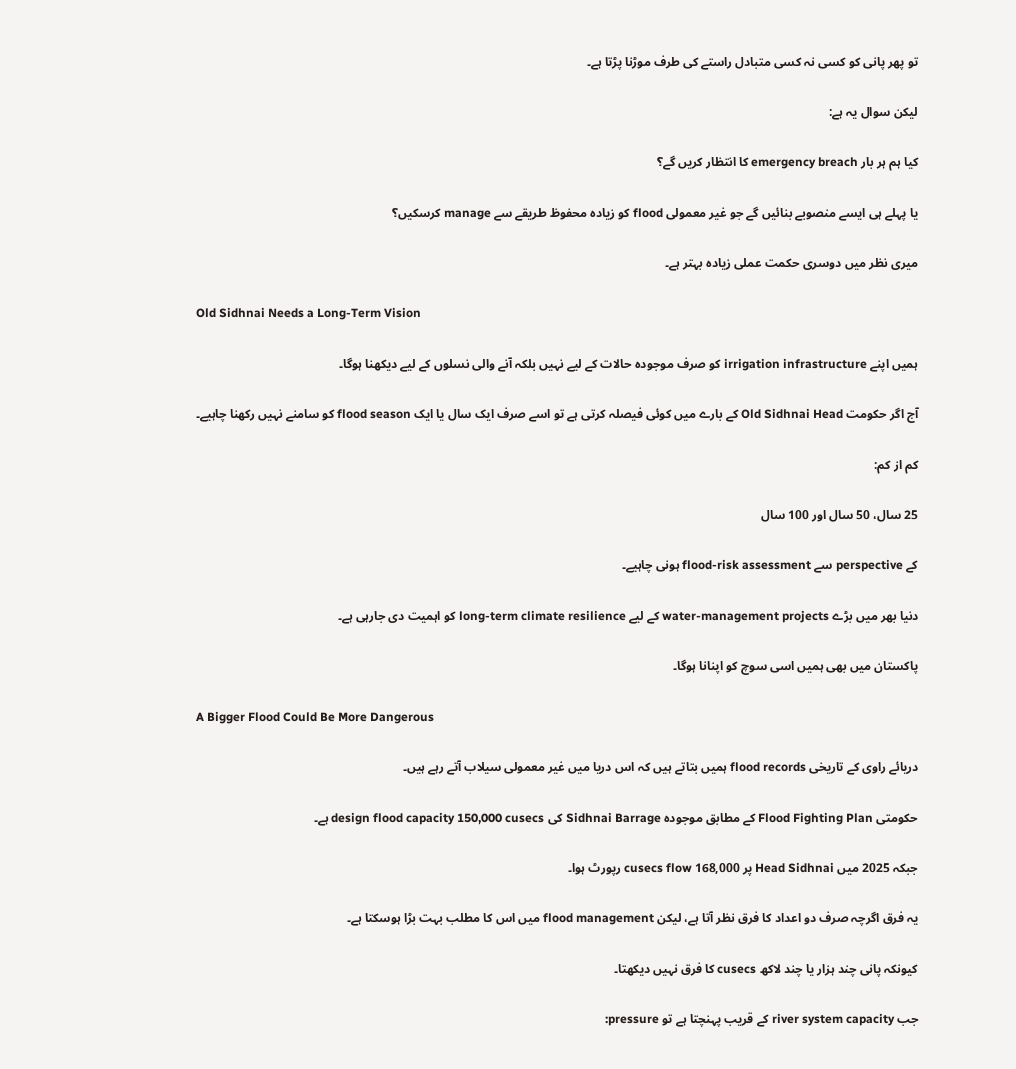تو پھر پانی کو کسی نہ کسی متبادل راستے کی طرف موڑنا پڑتا ہے۔

لیکن سوال یہ ہے:

کیا ہم ہر بار emergency breach کا انتظار کریں گے؟

یا پہلے ہی ایسے منصوبے بنائیں گے جو غیر معمولی flood کو زیادہ محفوظ طریقے سے manage کرسکیں؟

میری نظر میں دوسری حکمت عملی زیادہ بہتر ہے۔

Old Sidhnai Needs a Long-Term Vision

ہمیں اپنے irrigation infrastructure کو صرف موجودہ حالات کے لیے نہیں بلکہ آنے والی نسلوں کے لیے دیکھنا ہوگا۔

آج اگر حکومت Old Sidhnai Head کے بارے میں کوئی فیصلہ کرتی ہے تو اسے صرف ایک سال یا ایک flood season کو سامنے نہیں رکھنا چاہیے۔

کم از کم:

25 سال، 50 سال اور 100 سال

کے perspective سے flood-risk assessment ہونی چاہیے۔

دنیا بھر میں بڑے water-management projects کے لیے long-term climate resilience کو اہمیت دی جارہی ہے۔

پاکستان میں بھی ہمیں اسی سوچ کو اپنانا ہوگا۔

A Bigger Flood Could Be More Dangerous

دریائے راوی کے تاریخی flood records ہمیں بتاتے ہیں کہ اس دریا میں غیر معمولی سیلاب آتے رہے ہیں۔

حکومتی Flood Fighting Plan کے مطابق موجودہ Sidhnai Barrage کی design flood capacity 150,000 cusecs ہے۔

جبکہ 2025 میں Head Sidhnai پر 168,000 cusecs flow رپورٹ ہوا۔

یہ فرق اگرچہ صرف دو اعداد کا فرق نظر آتا ہے، لیکن flood management میں اس کا مطلب بہت بڑا ہوسکتا ہے۔

کیونکہ پانی چند ہزار یا چند لاکھ cusecs کا فرق نہیں دیکھتا۔

جب river system capacity کے قریب پہنچتا ہے تو pressure: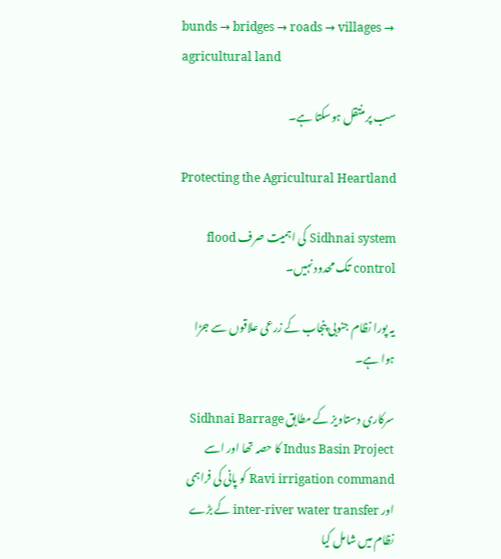bunds → bridges → roads → villages → agricultural land

سب پر منتقل ہوسکتا ہے۔

Protecting the Agricultural Heartland

Sidhnai system کی اہمیت صرف flood control تک محدود نہیں۔

یہ پورا نظام جنوبی پنجاب کے زرعی علاقوں سے جڑا ہوا ہے۔

سرکاری دستاویز کے مطابق Sidhnai Barrage Indus Basin Project کا حصہ تھا اور اسے Ravi irrigation command کو پانی کی فراہمی اور inter-river water transfer کے بڑے نظام میں شامل کیا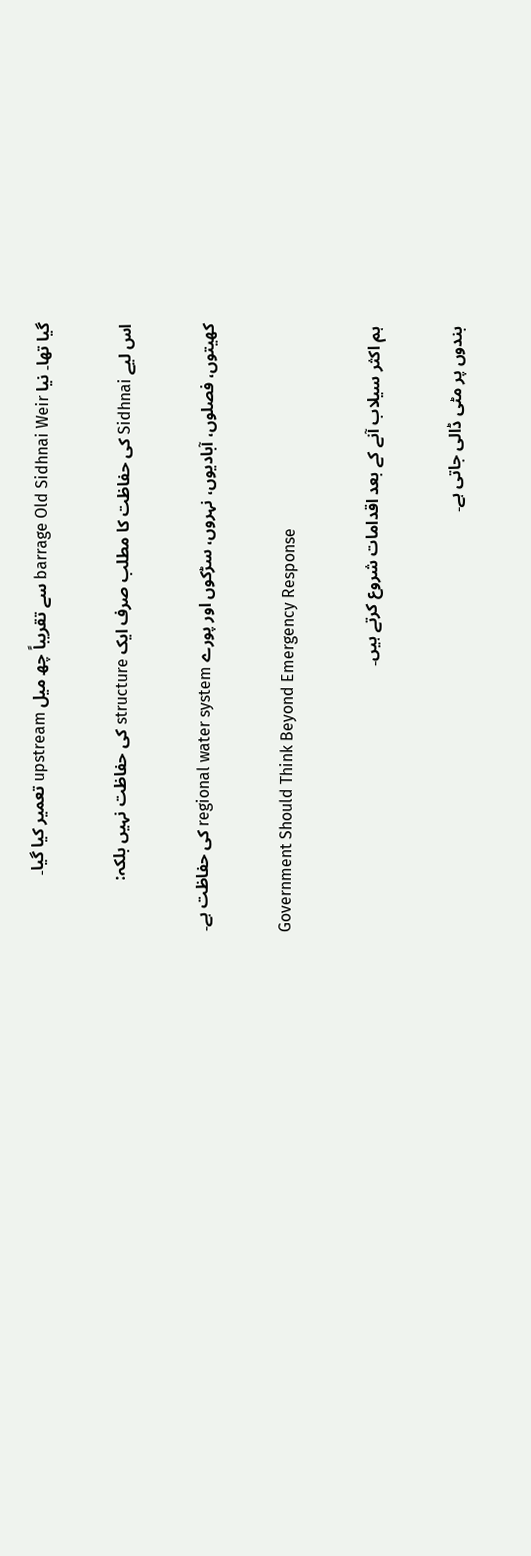گیا تھا۔ نیا barrage Old Sidhnai Weir سے تقریباً چھ میل upstream تعمیر کیا گیا۔

اس لیے Sidhnai کی حفاظت کا مطلب صرف ایک structure کی حفاظت نہیں بلکہ:

کھیتوں، فصلوں، آبادیوں، نہروں، سڑکوں اور پورے regional water system کی حفاظت ہے۔

Government Should Think Beyond Emergency Response

ہم اکثر سیلاب آنے کے بعد اقدامات شروع کرتے ہیں۔

بندوں پر مٹی ڈالی جاتی ہے۔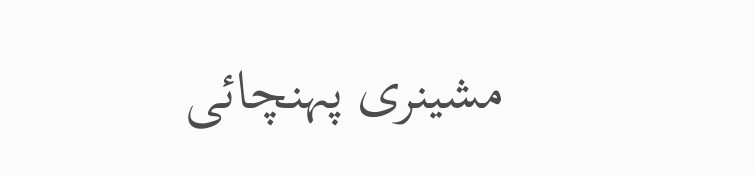مشینری پہنچائی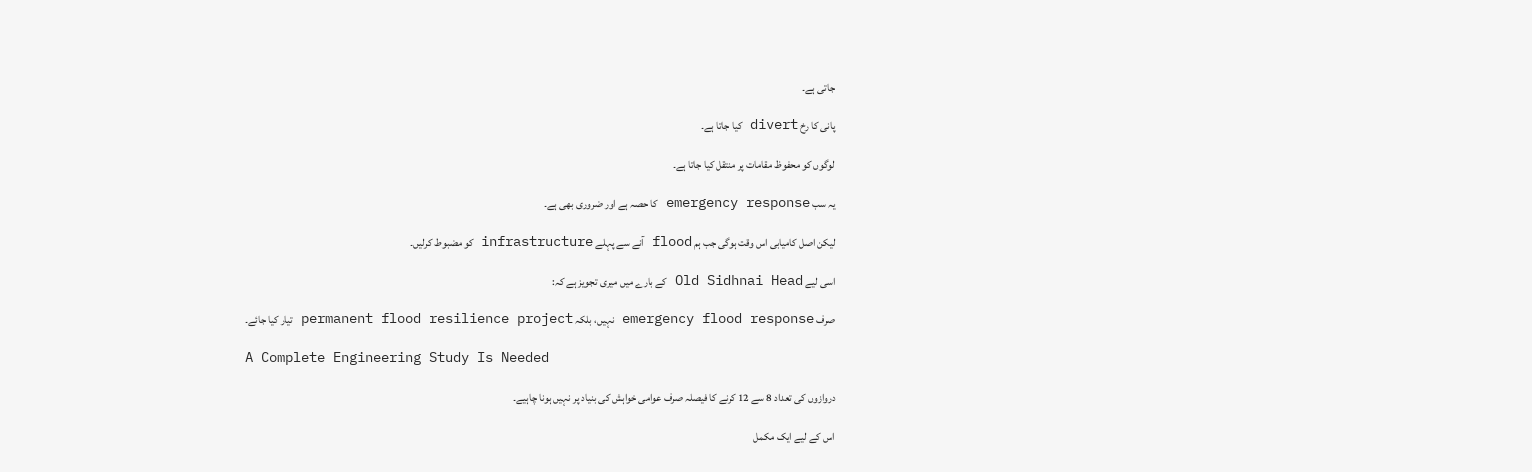جاتی ہے۔

پانی کا رخ divert کیا جاتا ہے۔

لوگوں کو محفوظ مقامات پر منتقل کیا جاتا ہے۔

یہ سب emergency response کا حصہ ہے اور ضروری بھی ہے۔

لیکن اصل کامیابی اس وقت ہوگی جب ہم flood آنے سے پہلے infrastructure کو مضبوط کرلیں۔

اسی لیے Old Sidhnai Head کے بارے میں میری تجویز ہے کہ:

صرف emergency flood response نہیں، بلکہ permanent flood resilience project تیار کیا جائے۔

A Complete Engineering Study Is Needed

دروازوں کی تعداد 8 سے 12 کرنے کا فیصلہ صرف عوامی خواہش کی بنیاد پر نہیں ہونا چاہیے۔

اس کے لیے ایک مکمل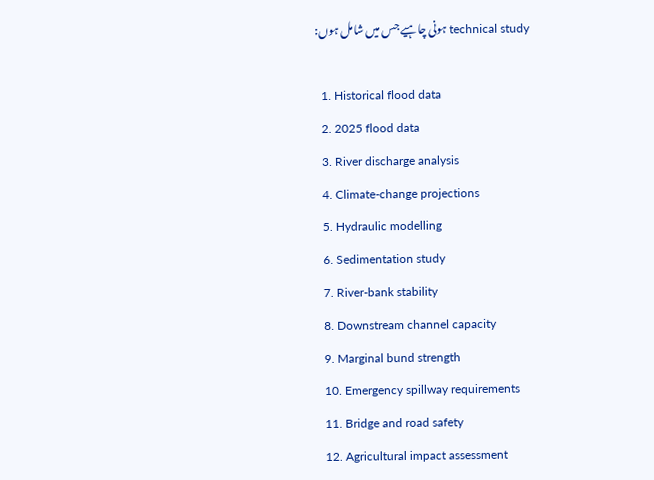technical study ہونی چاہیے جس میں شامل ہوں:

  1. Historical flood data
  2. 2025 flood data
  3. River discharge analysis
  4. Climate-change projections
  5. Hydraulic modelling
  6. Sedimentation study
  7. River-bank stability
  8. Downstream channel capacity
  9. Marginal bund strength
  10. Emergency spillway requirements
  11. Bridge and road safety
  12. Agricultural impact assessment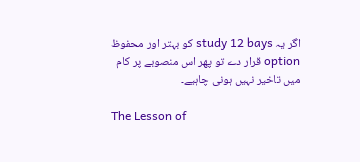اگر یہ study 12 bays کو بہتر اور محفوظ option قرار دے تو پھر اس منصوبے پر کام میں تاخیر نہیں ہونی چاہیے۔

The Lesson of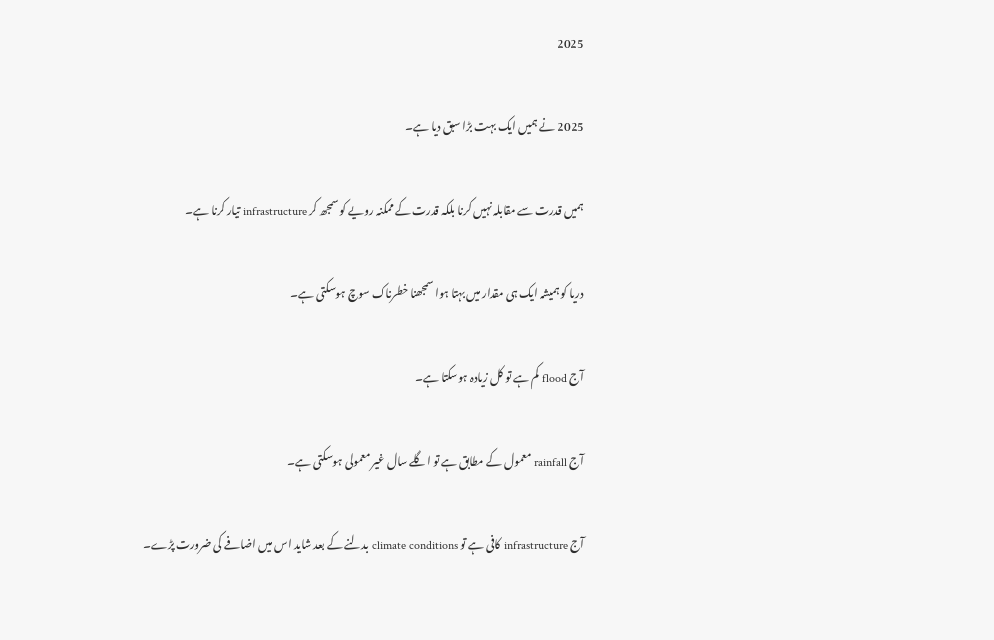2025

2025 نے ہمیں ایک بہت بڑا سبق دیا ہے۔

ہمیں قدرت سے مقابلہ نہیں کرنا بلکہ قدرت کے ممکنہ رویے کو سمجھ کر infrastructure تیار کرنا ہے۔

دریا کو ہمیشہ ایک ہی مقدار میں بہتا ہوا سمجھنا خطرناک سوچ ہوسکتی ہے۔

آج flood کم ہے تو کل زیادہ ہوسکتا ہے۔

آج rainfall معمول کے مطابق ہے تو اگلے سال غیر معمولی ہوسکتی ہے۔

آج infrastructure کافی ہے تو climate conditions بدلنے کے بعد شاید اس میں اضافے کی ضرورت پڑے۔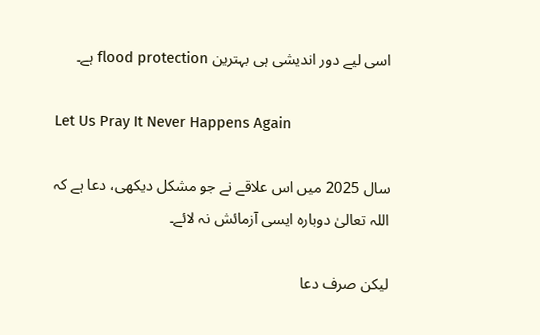اسی لیے دور اندیشی ہی بہترین flood protection ہے۔

Let Us Pray It Never Happens Again

سال 2025 میں اس علاقے نے جو مشکل دیکھی، دعا ہے کہ اللہ تعالیٰ دوبارہ ایسی آزمائش نہ لائے۔

لیکن صرف دعا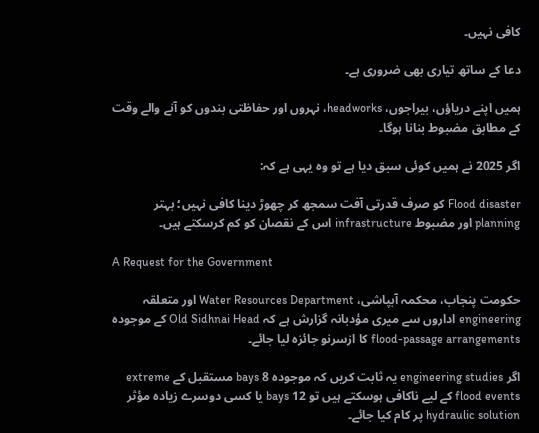کافی نہیں۔

دعا کے ساتھ تیاری بھی ضروری ہے۔

ہمیں اپنے دریاؤں، بیراجوں، headworks، نہروں اور حفاظتی بندوں کو آنے والے وقت کے مطابق مضبوط بنانا ہوگا۔

اگر 2025 نے ہمیں کوئی سبق دیا ہے تو وہ یہی ہے کہ:

Flood disaster کو صرف قدرتی آفت سمجھ کر چھوڑ دینا کافی نہیں؛ بہتر planning اور مضبوط infrastructure اس کے نقصان کو کم کرسکتے ہیں۔

A Request for the Government

حکومت پنجاب، محکمہ آبپاشی، Water Resources Department اور متعلقہ engineering اداروں سے میری مؤدبانہ گزارش ہے کہ Old Sidhnai Head کے موجودہ flood-passage arrangements کا ازسرنو جائزہ لیا جائے۔

اگر engineering studies یہ ثابت کریں کہ موجودہ 8 bays مستقبل کے extreme flood events کے لیے ناکافی ہوسکتے ہیں تو 12 bays یا کسی دوسرے زیادہ مؤثر hydraulic solution پر کام کیا جائے۔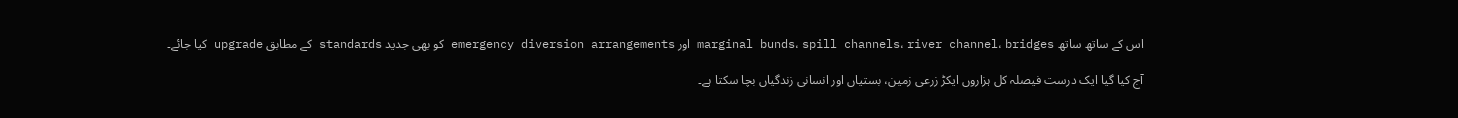اس کے ساتھ ساتھ marginal bunds، spill channels، river channel، bridges اور emergency diversion arrangements کو بھی جدید standards کے مطابق upgrade کیا جائے۔

آج کیا گیا ایک درست فیصلہ کل ہزاروں ایکڑ زرعی زمین، بستیاں اور انسانی زندگیاں بچا سکتا ہے۔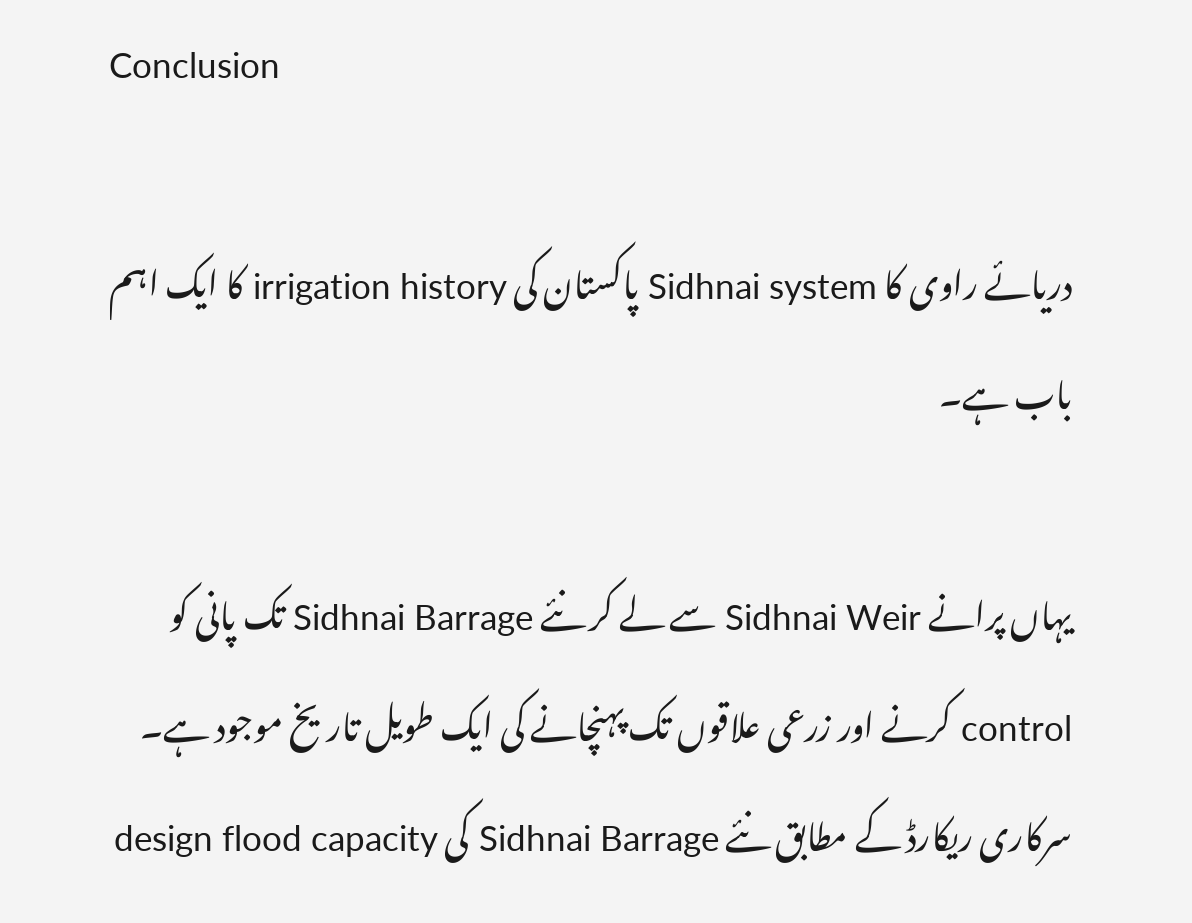Conclusion

دریائے راوی کا Sidhnai system پاکستان کی irrigation history کا ایک اہم باب ہے۔

یہاں پرانے Sidhnai Weir سے لے کر نئے Sidhnai Barrage تک پانی کو control کرنے اور زرعی علاقوں تک پہنچانے کی ایک طویل تاریخ موجود ہے۔ سرکاری ریکارڈ کے مطابق نئے Sidhnai Barrage کی design flood capacity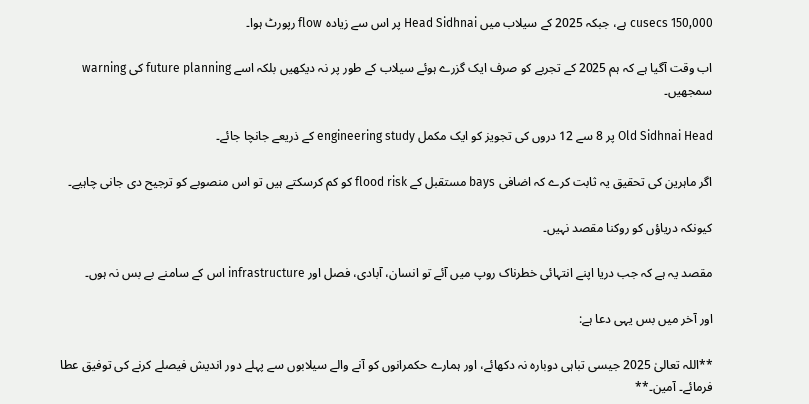150,000 cusecs ہے، جبکہ 2025 کے سیلاب میں Head Sidhnai پر اس سے زیادہ flow رپورٹ ہوا۔

اب وقت آگیا ہے کہ ہم 2025 کے تجربے کو صرف ایک گزرے ہوئے سیلاب کے طور پر نہ دیکھیں بلکہ اسے future planning کی warning سمجھیں۔

Old Sidhnai Head پر 8 سے 12 دروں کی تجویز کو ایک مکمل engineering study کے ذریعے جانچا جائے۔

اگر ماہرین کی تحقیق یہ ثابت کرے کہ اضافی bays مستقبل کے flood risk کو کم کرسکتے ہیں تو اس منصوبے کو ترجیح دی جانی چاہیے۔

کیونکہ دریاؤں کو روکنا مقصد نہیں۔

مقصد یہ ہے کہ جب دریا اپنے انتہائی خطرناک روپ میں آئے تو انسان، آبادی، فصل اور infrastructure اس کے سامنے بے بس نہ ہوں۔

اور آخر میں بس یہی دعا ہے:

**اللہ تعالیٰ 2025 جیسی تباہی دوبارہ نہ دکھائے، اور ہمارے حکمرانوں کو آنے والے سیلابوں سے پہلے دور اندیش فیصلے کرنے کی توفیق عطا فرمائے۔ آمین۔**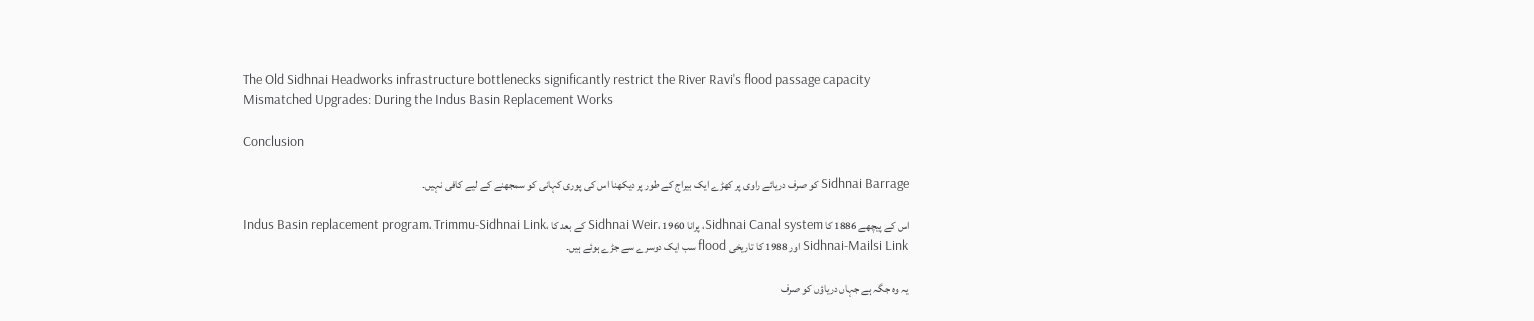The Old Sidhnai Headworks infrastructure bottlenecks significantly restrict the River Ravi's flood passage capacity
Mismatched Upgrades: During the Indus Basin Replacement Works

Conclusion

Sidhnai Barrage کو صرف دریائے راوی پر کھڑے ایک بیراج کے طور پر دیکھنا اس کی پوری کہانی کو سمجھنے کے لیے کافی نہیں۔

اس کے پیچھے 1886 کا Sidhnai Canal system، پرانا Sidhnai Weir، 1960 کے بعد کا Indus Basin replacement program، Trimmu-Sidhnai Link، Sidhnai-Mailsi Link اور 1988 کا تاریخی flood سب ایک دوسرے سے جڑے ہوئے ہیں۔

یہ وہ جگہ ہے جہاں دریاؤں کو صرف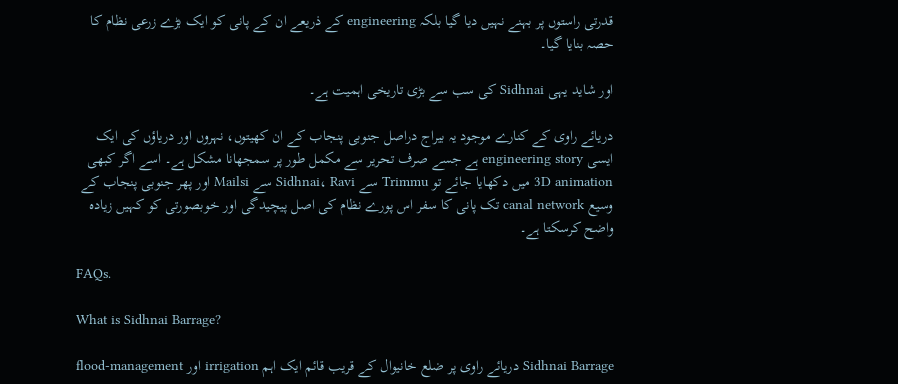قدرتی راستوں پر بہنے نہیں دیا گیا بلکہ engineering کے ذریعے ان کے پانی کو ایک بڑے زرعی نظام کا حصہ بنایا گیا۔

اور شاید یہی Sidhnai کی سب سے بڑی تاریخی اہمیت ہے۔

دریائے راوی کے کنارے موجود یہ بیراج دراصل جنوبی پنجاب کے ان کھیتوں، نہروں اور دریاؤں کی ایک ایسی engineering story ہے جسے صرف تحریر سے مکمل طور پر سمجھانا مشکل ہے۔ اسے اگر کبھی 3D animation میں دکھایا جائے تو Trimmu سے Sidhnai، Ravi سے Mailsi اور پھر جنوبی پنجاب کے وسیع canal network تک پانی کا سفر اس پورے نظام کی اصل پیچیدگی اور خوبصورتی کو کہیں زیادہ واضح کرسکتا ہے۔

FAQs.

What is Sidhnai Barrage?

Sidhnai Barrage دریائے راوی پر ضلع خانیوال کے قریب قائم ایک اہم irrigation اور flood-management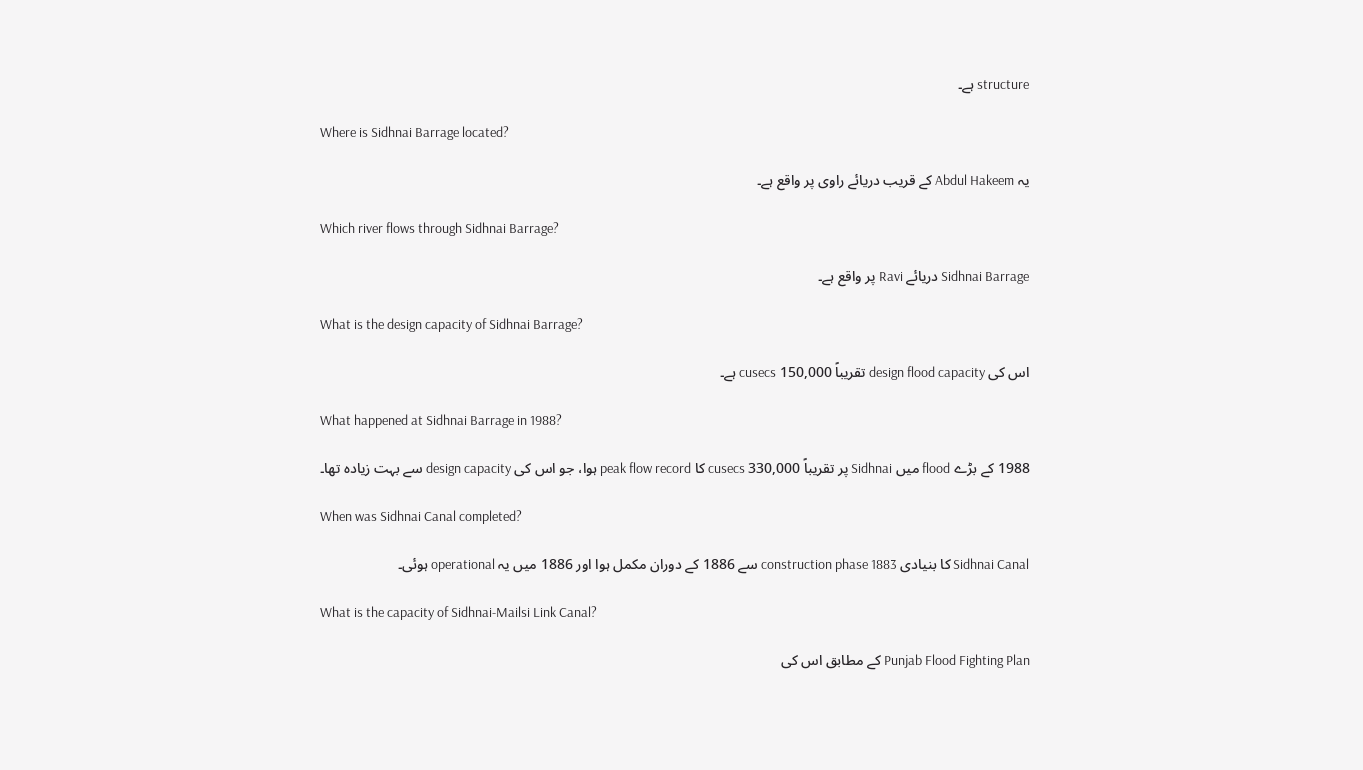structure ہے۔

Where is Sidhnai Barrage located?

یہ Abdul Hakeem کے قریب دریائے راوی پر واقع ہے۔

Which river flows through Sidhnai Barrage?

Sidhnai Barrage دریائے Ravi پر واقع ہے۔

What is the design capacity of Sidhnai Barrage?

اس کی design flood capacity تقریباً 150,000 cusecs ہے۔

What happened at Sidhnai Barrage in 1988?

1988 کے بڑے flood میں Sidhnai پر تقریباً 330,000 cusecs کا peak flow record ہوا، جو اس کی design capacity سے بہت زیادہ تھا۔

When was Sidhnai Canal completed?

Sidhnai Canal کا بنیادی construction phase 1883 سے 1886 کے دوران مکمل ہوا اور 1886 میں یہ operational ہوئی۔

What is the capacity of Sidhnai-Mailsi Link Canal?

Punjab Flood Fighting Plan کے مطابق اس کی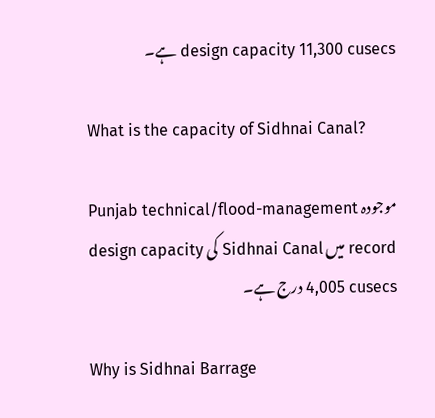design capacity 11,300 cusecs ہے۔

What is the capacity of Sidhnai Canal?

موجودہ Punjab technical/flood-management record میں Sidhnai Canal کی design capacity 4,005 cusecs درج ہے۔

Why is Sidhnai Barrage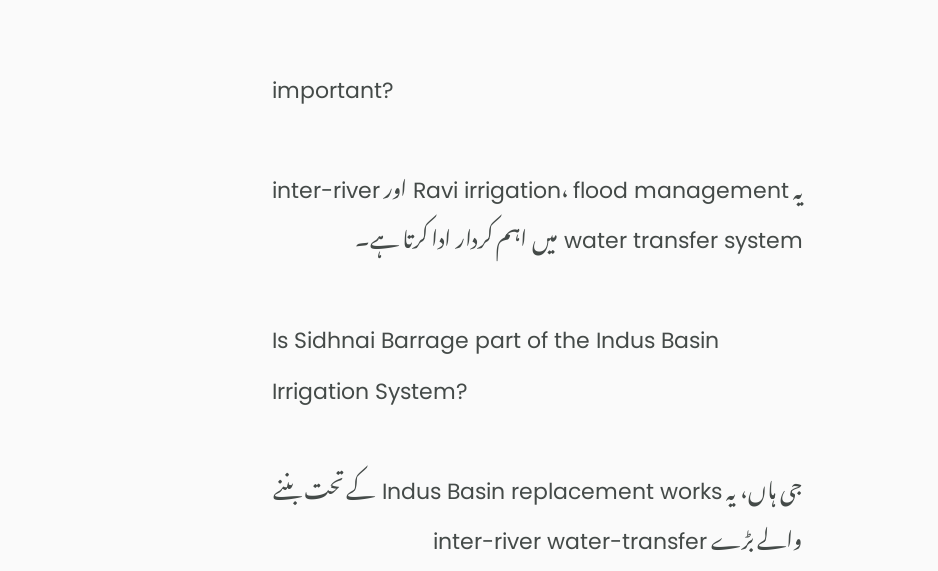important?

یہ Ravi irrigation، flood management اور inter-river water transfer system میں اہم کردار ادا کرتا ہے۔

Is Sidhnai Barrage part of the Indus Basin Irrigation System?

جی ہاں، یہ Indus Basin replacement works کے تحت بننے والے بڑے inter-river water-transfer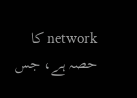network کا حصہ ہے، جس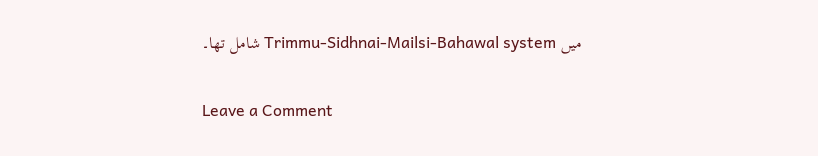میں Trimmu-Sidhnai-Mailsi-Bahawal system شامل تھا۔

Leave a Comment